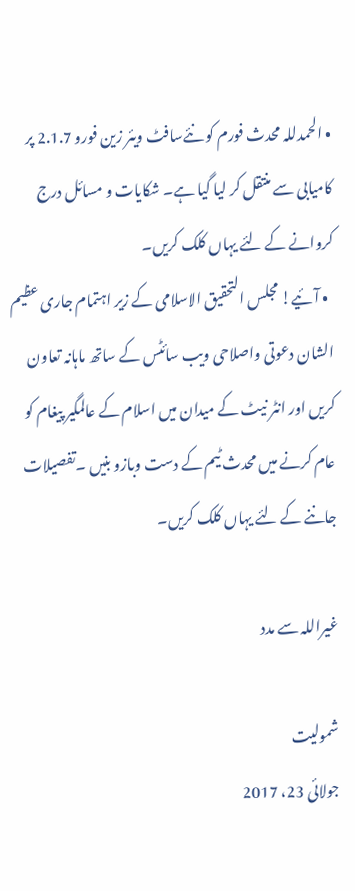• الحمدللہ محدث فورم کو نئےسافٹ ویئر زین فورو 2.1.7 پر کامیابی سے منتقل کر لیا گیا ہے۔ شکایات و مسائل درج کروانے کے لئے یہاں کلک کریں۔
  • آئیے! مجلس التحقیق الاسلامی کے زیر اہتمام جاری عظیم الشان دعوتی واصلاحی ویب سائٹس کے ساتھ ماہانہ تعاون کریں اور انٹر نیٹ کے میدان میں اسلام کے عالمگیر پیغام کو عام کرنے میں محدث ٹیم کے دست وبازو بنیں ۔تفصیلات جاننے کے لئے یہاں کلک کریں۔

غیراللہ سے مدد

شمولیت
جولائی 23، 2017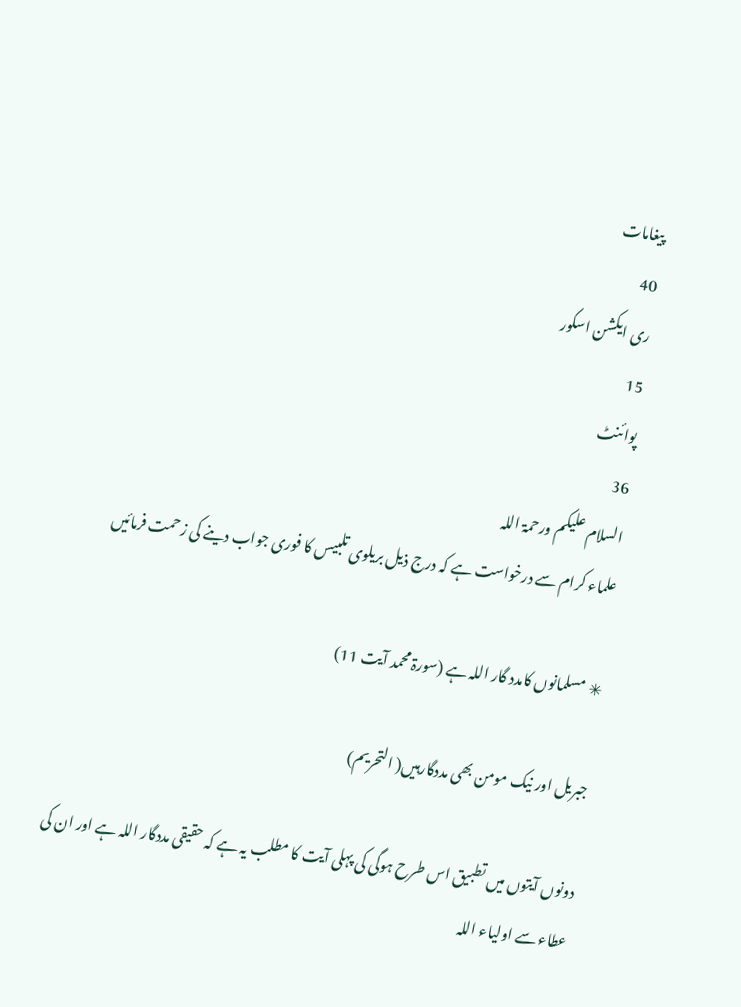پیغامات
40
ری ایکشن اسکور
15
پوائنٹ
36
السلام علیکم ورحمۃ اللہ
علماء کرام سے درخواست ہے کہ درج ذیل بریلوی تلبیس کا فوری جواب دینے کی زحمت فرمائیں

✳ مسلمانوں کامدد گار اللہ ہے (سورۃ محمد آیت 11)

جبریل اور نیک مومن بھی مددگارہیں( التحریم)

دونوں آیتوں میں تطبیق اس طرح ہوگی کی پہلی آیت کا مطلب یہ ہے کہ حقیقی مددگار اللہ ہے اور ان کی عطاء سے اولیاء اللہ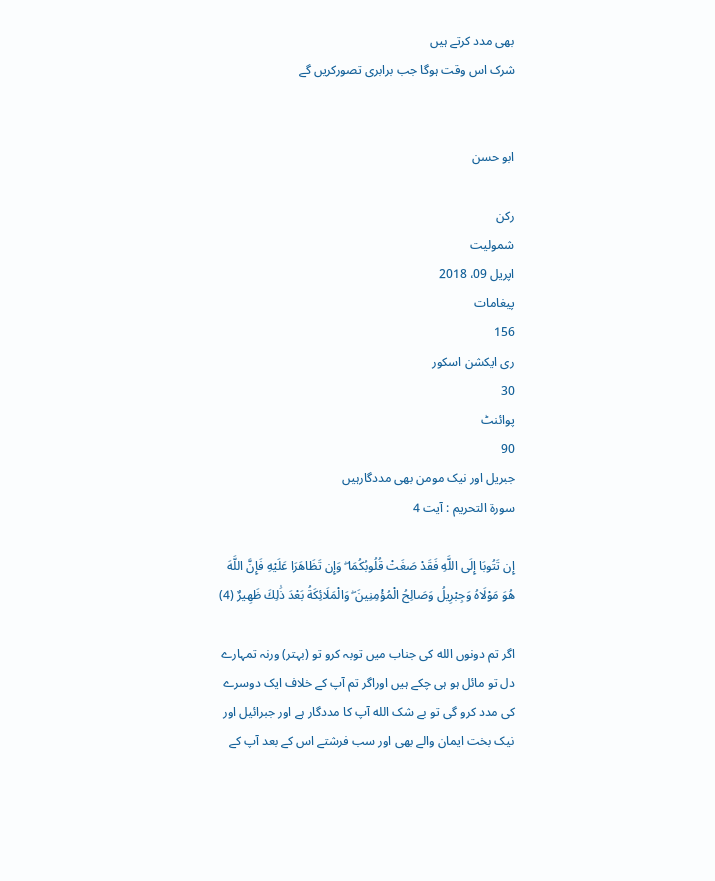بھی مدد کرتے ہیں
شرک اس وقت ہوگا جب برابری تصورکریں گے


ابو حسن

رکن
شمولیت
اپریل 09، 2018
پیغامات
156
ری ایکشن اسکور
30
پوائنٹ
90
جبریل اور نیک مومن بھی مددگارہیں
سورۃ التحريم : آیت 4

إِن تَتُوبَا إِلَى اللَّهِ فَقَدْ صَغَتْ قُلُوبُكُمَا ۖ وَإِن تَظَاهَرَا عَلَيْهِ فَإِنَّ اللَّهَ هُوَ مَوْلَاهُ وَجِبْرِيلُ وَصَالِحُ الْمُؤْمِنِينَ ۖ وَالْمَلَائِكَةُ بَعْدَ ذَٰلِكَ ظَهِيرٌ (4)

اگر تم دونوں الله کی جناب میں توبہ کرو تو (بہتر) ورنہ تمہارے دل تو مائل ہو ہی چکے ہیں اوراگر تم آپ کے خلاف ایک دوسرے کی مدد کرو گی تو بے شک الله آپ کا مددگار ہے اور جبرائیل اور نیک بخت ایمان والے بھی اور سب فرشتے اس کے بعد آپ کے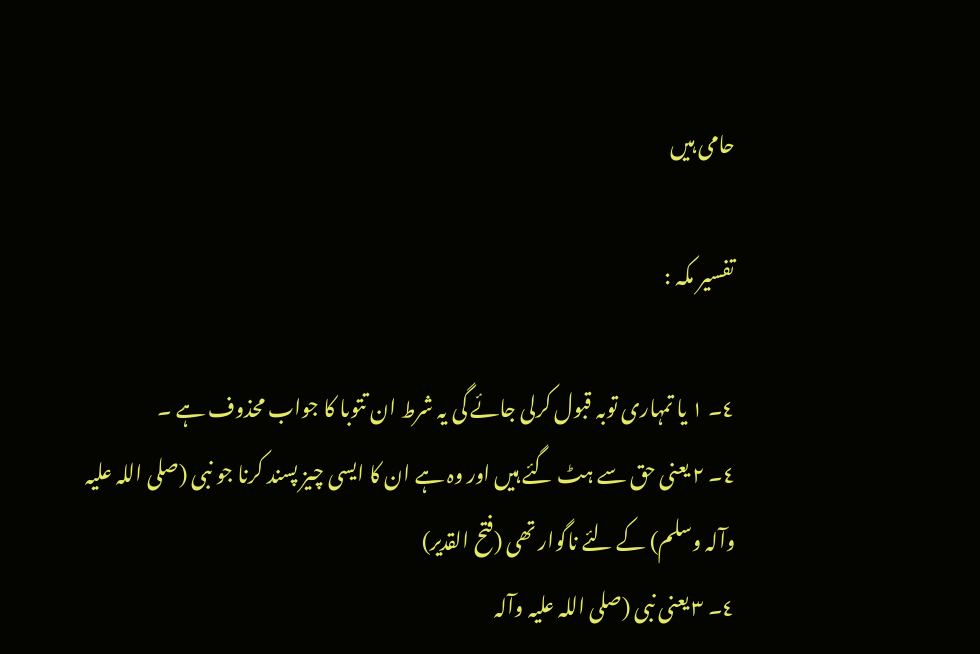حامی ہیں

تفسیر مکہ :

٤۔ ١ یا تمہاری توبہ قبول کرلی جائے گی یہ شرط ان تتوبا کا جواب محذوف ہے ۔
٤۔ ٢ یعنی حق سے ہٹ گئے ہیں اور وہ ہے ان کا ایسی چیز پسند کرنا جو نبی (صلی اللہ علیہ وآلہ وسلم) کے لئے ناگوار تھی (فتح القدیر)
٤۔ ٣ یعنی نبی (صلی اللہ علیہ وآلہ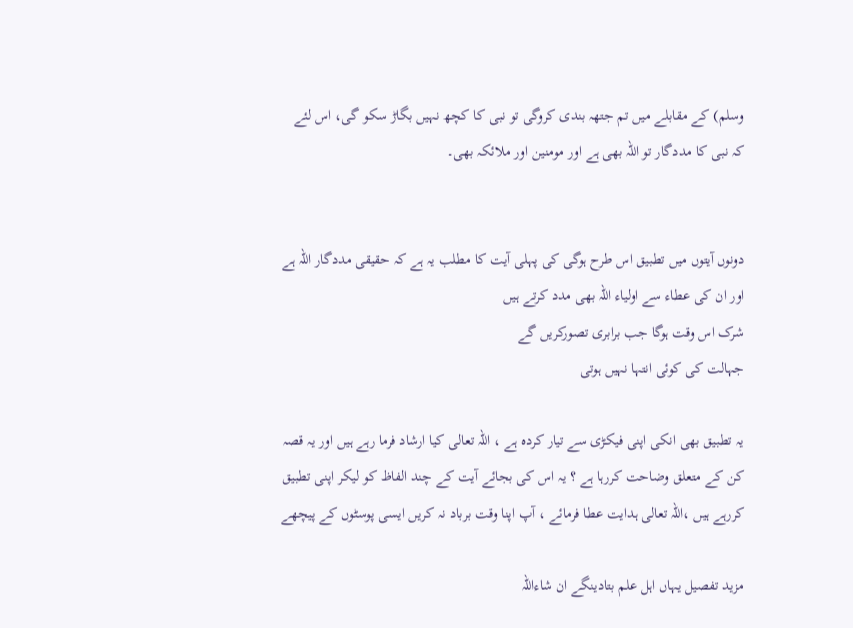وسلم) کے مقابلے میں تم جتھہ بندی کروگی تو نبی کا کچھ نہیں بگاڑ سکو گی، اس لئے کہ نبی کا مددگار تو اللہ بھی ہے اور مومنین اور ملائکہ بھی۔


دونوں آیتوں میں تطبیق اس طرح ہوگی کی پہلی آیت کا مطلب یہ ہے کہ حقیقی مددگار اللہ ہے اور ان کی عطاء سے اولیاء اللہ بھی مدد کرتے ہیں
شرک اس وقت ہوگا جب برابری تصورکریں گے
جہالت کی کوئی انتہا نہیں ہوتی

یہ تطبیق بھی انکی اپنی فیکڑی سے تیار کردہ ہے ، اللہ تعالی کیا ارشاد فرما رہے ہیں اور یہ قصہ کن کے متعلق وضاحت کررہا ہے ؟ یہ اس کی بجائے آیت کے چند الفاظ کو لیکر اپنی تطبیق کررہے ہیں ،اللہ تعالی ہدایت عطا فرمائے ، آپ اپنا وقت برباد نہ کریں ایسی پوسٹوں کے پیچھے

مزید تفصیل یہاں اہل علم بتادینگے ان شاءاللہ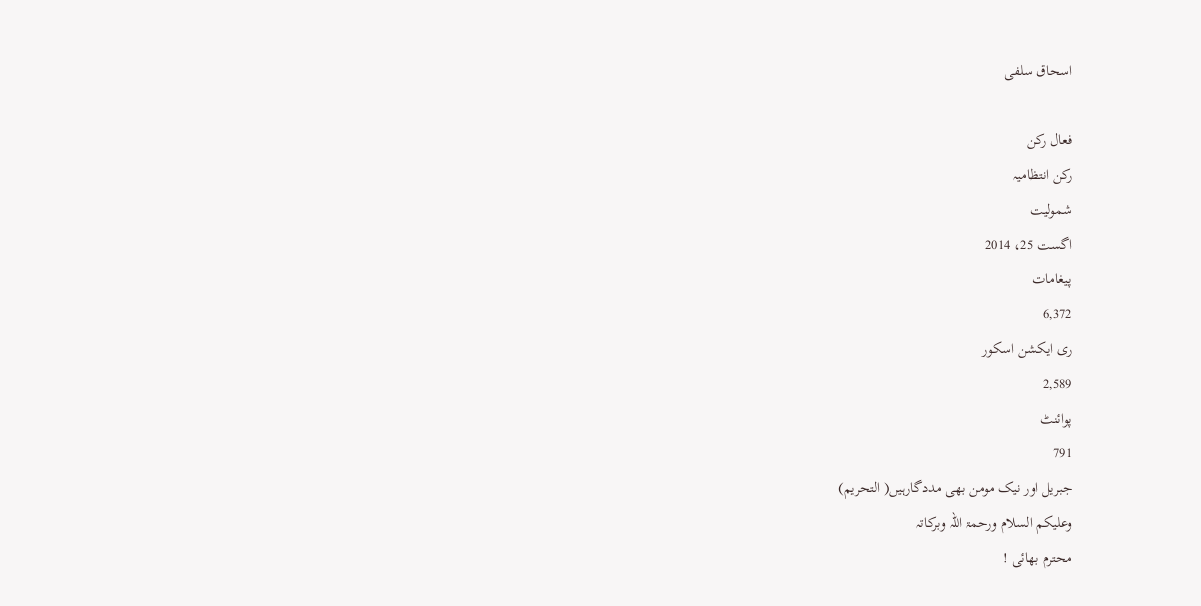اسحاق سلفی

فعال رکن
رکن انتظامیہ
شمولیت
اگست 25، 2014
پیغامات
6,372
ری ایکشن اسکور
2,589
پوائنٹ
791
جبریل اور نیک مومن بھی مددگارہیں( التحریم)
وعلیکم السلام ورحمۃ اللہ وبرکاتہ
محترم بھائی !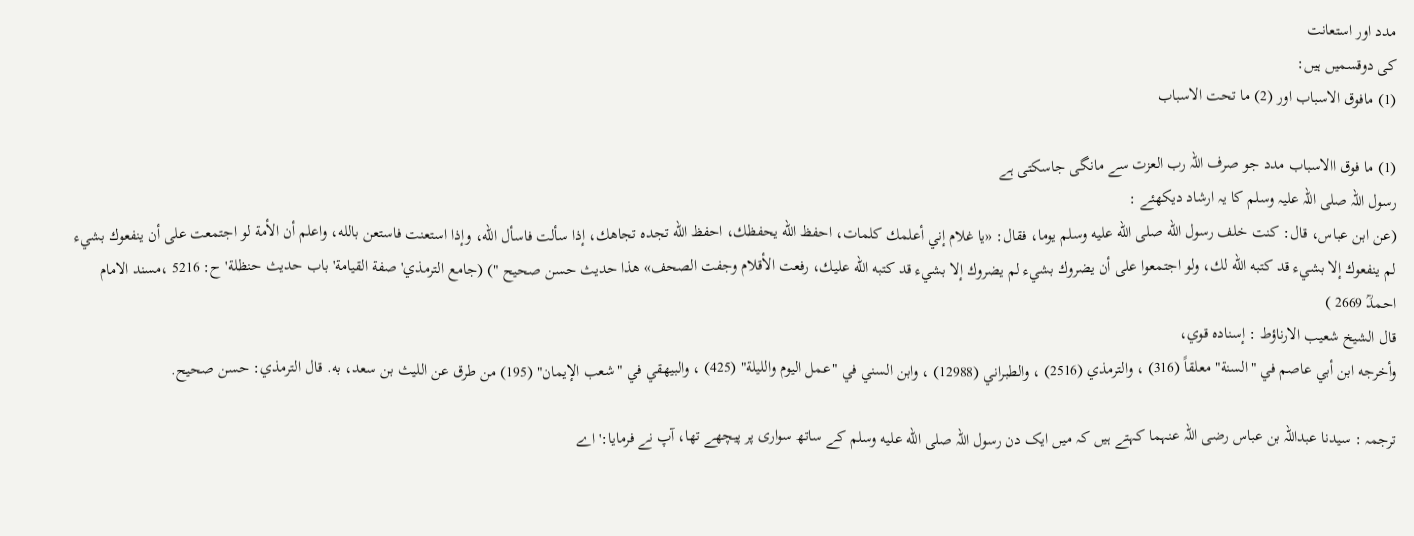مدد اور استعانت
کی دوقسمیں ہیں:
(1) مافوق الاسباب اور (2) ما تحت الاسباب

(1) ما فوق االاسباب مدد جو صرف اللہ رب العزت سے مانگی جاسکتی ہے
رسول اللہ صلی اللہ علیہ وسلم کا یہ ارشاد دیکھئے :
(عن ابن عباس، قال: كنت خلف رسول الله صلى الله عليه وسلم يوما، فقال: «يا غلام إني أعلمك كلمات، احفظ الله يحفظك، احفظ الله تجده تجاهك، إذا سألت فاسأل الله، وإذا استعنت فاستعن بالله، واعلم أن الأمة لو اجتمعت على أن ينفعوك بشيء لم ينفعوك إلا بشيء قد كتبه الله لك، ولو اجتمعوا على أن يضروك بشيء لم يضروك إلا بشيء قد كتبه الله عليك، رفعت الأقلام وجفت الصحف» هذا حديث حسن صحيح ") (جامع الترمذي' صفة القيامة' باب حديث حنظلة' ح: 5216 ،مسند الامام احمدؒ 2669 )
قال الشيخ شعيب الارناؤط : إسناده قوي،
وأخرجه ابن أبي عاصم في "السنة" معلقاً (316) ، والترمذي (2516) ، والطبراني (12988) ، وابن السني في "عمل اليوم والليلة" (425) ، والبيهقي في "شعب الإيمان" (195) من طرق عن الليث بن سعد، به. قال الترمذي: حسن صحيح.

ترجمہ : سیدنا عبداللہ بن عباس رضی اللہ عنہما کہتے ہیں کہ میں ایک دن رسول اللہ صلى الله عليه وسلم کے ساتھ سواری پر پیچھے تھا، آپ نے فرمایا:' اے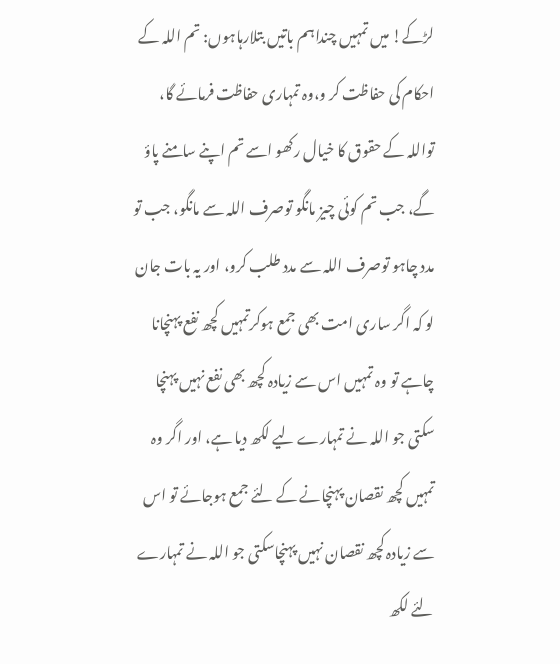لڑکے! میں تمہیں چنداہم باتیں بتلارہاہوں: تم اللہ کے احکام کی حفاظت کر و،وہ تمہاری حفاظت فرمائے گا، تواللہ کے حقوق کا خیال رکھو اسے تم اپنے سامنے پاؤ گے، جب تم کوئی چیز مانگو توصرف اللہ سے مانگو، جب تو مدد چاہو توصرف اللہ سے مدد طلب کرو، اور یہ بات جان لو کہ اگر ساری امت بھی جمع ہوکرتمہیں کچھ نفع پہنچانا چاہے تو وہ تمہیں اس سے زیادہ کچھ بھی نفع نہیں پہنچا سکتی جو اللہ نے تمہارے لیے لکھ دیا ہے، اور اگر وہ تمہیں کچھ نقصان پہنچانے کے لئے جمع ہوجائے تو اس سے زیادہ کچھ نقصان نہیں پہنچاسکتی جو اللہ نے تمہارے لئے لکھ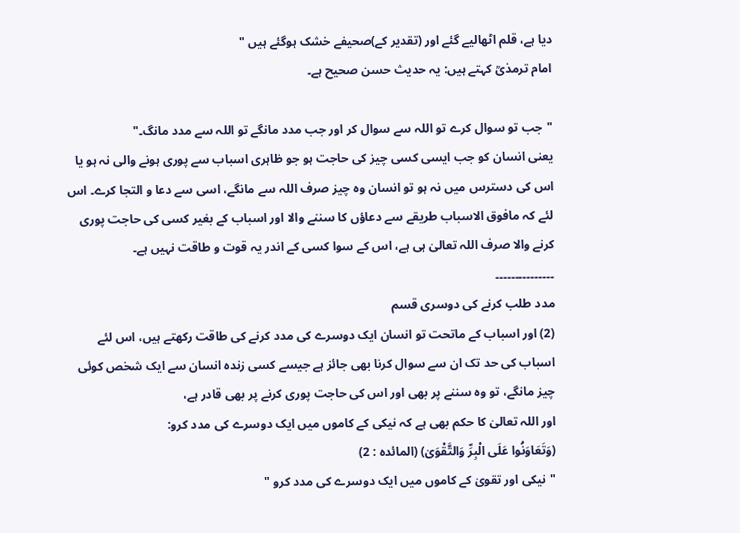دیا ہے، قلم اٹھالیے گئے اور (تقدیر کے)صحیفے خشک ہوگئے ہیں "
امام ترمذیؒ کہتے ہیں: یہ حدیث حسن صحیح ہے۔

"جب تو سوال کرے تو اللہ سے سوال کر اور جب مدد مانگے تو اللہ سے مدد مانگ۔"
یعنی انسان کو جب ایسی کسی چیز کی حاجت ہو جو ظاہری اسباب سے پوری ہونے والی نہ ہو یا اس کی دسترس میں نہ ہو تو انسان وہ چیز صرف اللہ سے مانگے، اسی سے دعا و التجا کرے۔ اس لئے کہ مافوق الاسباب طریقے سے دعاؤں کا سننے والا اور اسباب کے بغیر کسی کی حاجت پوری کرنے والا صرف اللہ تعالیٰ ہی ہے، اس کے سوا کسی کے اندر یہ قوت و طاقت نہیں ہے۔
۔۔۔۔۔۔۔۔۔۔۔۔۔۔۔
مدد طلب کرنے کی دوسری قسم
(2) اور اسباب کے ماتحت تو انسان ایک دوسرے کی مدد کرنے کی طاقت رکھتے ہیں، اس لئے اسباب کی حد تک ان سے سوال کرنا بھی جائز ہے جیسے کسی زندہ انسان سے ایک شخص کوئی چیز مانگے، تو وہ سننے پر بھی اور اس کی حاجت پوری کرنے پر بھی قادر ہے،
اور اللہ تعالیٰ کا حکم بھی ہے کہ نیکی کے کاموں میں ایک دوسرے کی مدد کرو:
(وَتَعَاوَنُوا عَلَى الْبِرِّ وَالتَّقْوَىٰ) (المائدہ : 2)
"نیکی اور تقویٰ کے کاموں میں ایک دوسرے کی مدد کرو "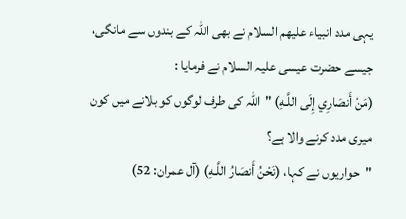یہی مدد انبیاء علیھم السلام نے بھی اللہ کے بندوں سے مانگی، جیسے حضرت عیسی علیہ السلام نے فرمایا :
(مَنْ أَنصَارِي إِلَى اللَّـهِ) "اللہ کی طرف لوگوں کو بلانے میں کون میری مدد کرنے والا ہے؟
"حواریوں نے کہا، (نَحْنُ أَنصَارُ اللَّـهِ) (آل عمران: 52)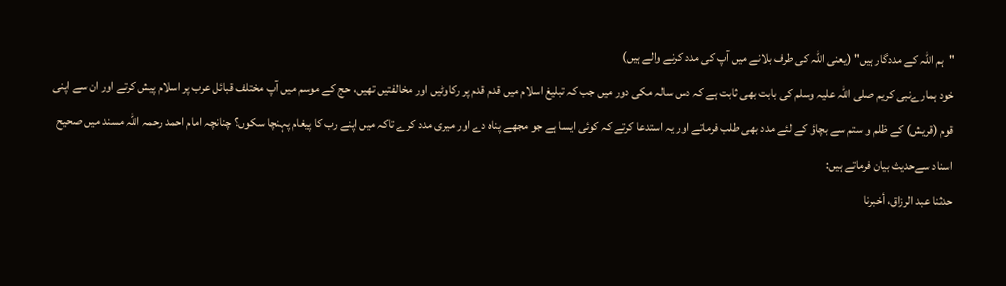"ہم اللہ کے مددگار ہیں" (یعنی اللہ کی طرف بلانے میں آپ کی مدد کرنے والے ہیں)
خود ہمارےنبی کریم صلی اللہ علیہ وسلم کی بابت بھی ثابت ہے کہ دس سالہ مکی دور میں جب کہ تبلیغ اسلام میں قدم قدم پر رکاوٹیں اور مخالفتیں تھیں، حج کے موسم میں آپ مختلف قبائل عرب پر اسلام پیش کرتے اور ان سے اپنی قوم (قریش) کے ظلم و ستم سے بچاؤ کے لئے مدد بھی طلب فرماتے اور یہ استدعا کرتے کہ کوئی ایسا ہے جو مجھے پناہ دے اور میری مدد کرے تاکہ میں اپنے رب کا پیغام پہنچا سکوں؟ چنانچہ امام احمد رحمہ اللہ مسند میں صحیح اسناد سےحدیث بیان فرماتے ہیں:
حدثنا عبد الرزاق، أخبرنا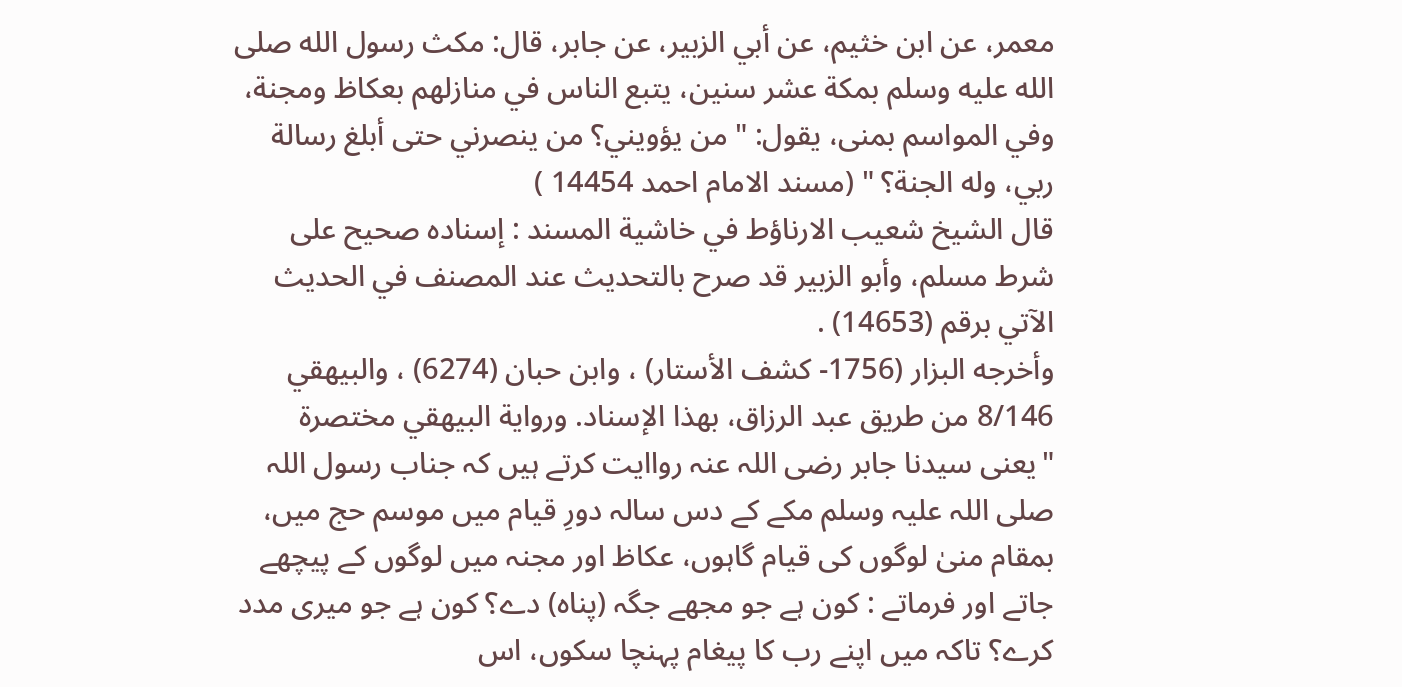معمر، عن ابن خثيم، عن أبي الزبير، عن جابر، قال: مكث رسول الله صلى الله عليه وسلم بمكة عشر سنين، يتبع الناس في منازلهم بعكاظ ومجنة، وفي المواسم بمنى، يقول: " من يؤويني؟ من ينصرني حتى أبلغ رسالة ربي، وله الجنة؟ " (مسند الامام احمد 14454 )
قال الشيخ شعيب الارناؤط في خاشية المسند : إسناده صحيح على شرط مسلم، وأبو الزبير قد صرح بالتحديث عند المصنف في الحديث الآتي برقم (14653) .
وأخرجه البزار (1756- كشف الأستار) ، وابن حبان (6274) ، والبيهقي 8/146 من طريق عبد الرزاق، بهذا الإسناد. ورواية البيهقي مختصرة
"یعنی سیدنا جابر رضی اللہ عنہ رواایت کرتے ہیں کہ جناب رسول اللہ صلی اللہ علیہ وسلم مکے کے دس سالہ دورِ قیام میں موسم حج میں، بمقام منیٰ لوگوں کی قیام گاہوں، عکاظ اور مجنہ میں لوگوں کے پیچھے جاتے اور فرماتے : کون ہے جو مجھے جگہ (پناہ) دے؟ کون ہے جو میری مدد کرے؟ تاکہ میں اپنے رب کا پیغام پہنچا سکوں، اس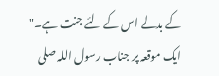کے بدلے اس کے لئے جنت ہے۔"
ایک موقعہ پر جناب رسول اللہ صلی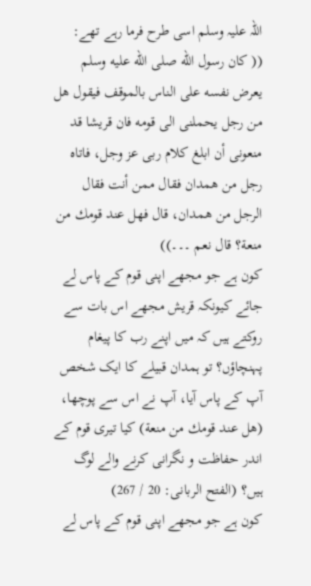اللہ علیہ وسلم اسی طرح فرما رہے تھے:
(( كان رسول الله صلى الله عليه وسلم يعرض نفسه على الناس بالموقف فيقول هل من رجل يحملنى الى قومه فان قريشا قد منعونى أن ابلغ كلام ربى عز وجل، فاتاه رجل من همدان فقال ممن أنت فقال الرجل من همدان، قال فهل عند قومك من منعة؟ قال نعم ۔۔۔))
کون ہے جو مجھے اپنی قوم کے پاس لے جائے کیونکہ قریش مجھے اس بات سے روکتے ہیں کہ میں اپنے رب کا پیغام پہنچاؤں؟ تو ہمدان قبیلے کا ایک شخص آپ کے پاس آیا، آپ نے اس سے پوچھا، (هل عند قومك من منعة) کیا تیری قوم کے اندر حفاظت و نگرانی کرنے والے لوگ ہیں؟ (الفتح الربانی: 20 / 267)
کون ہے جو مجھے اپنی قوم کے پاس لے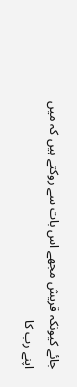جائے کیونکہ قریش مجھے اس بات سے روکتے ہیں کہ میں اپنے رب کا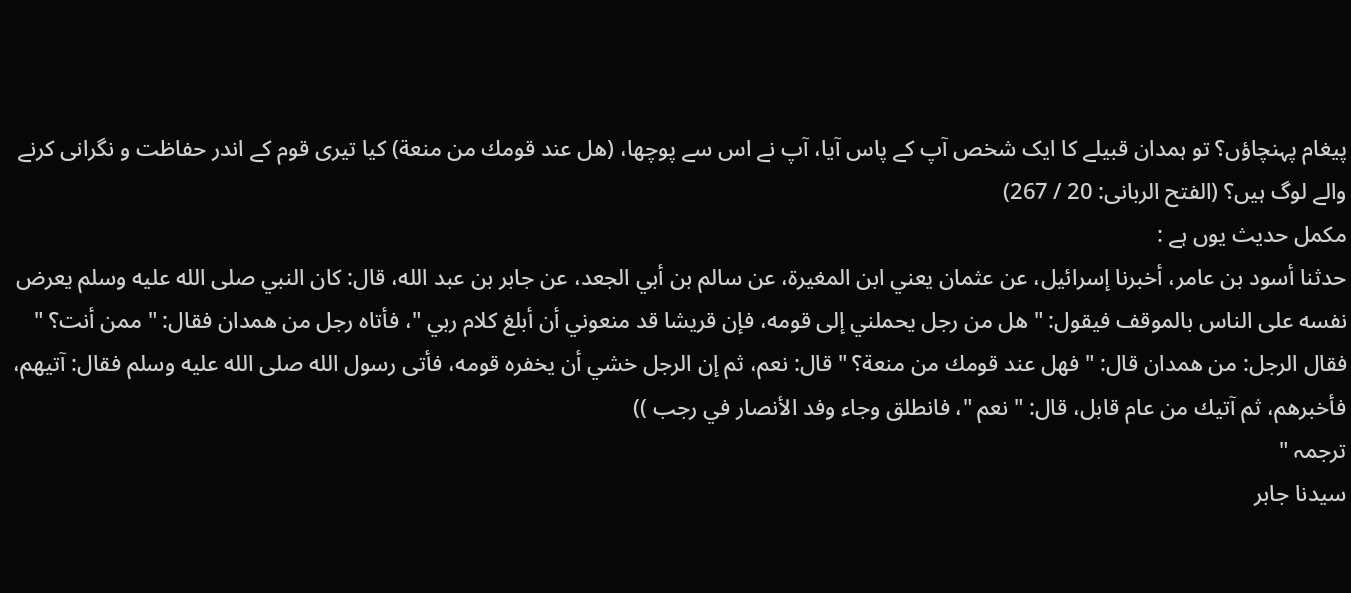پیغام پہنچاؤں؟ تو ہمدان قبیلے کا ایک شخص آپ کے پاس آیا، آپ نے اس سے پوچھا، (هل عند قومك من منعة) کیا تیری قوم کے اندر حفاظت و نگرانی کرنے والے لوگ ہیں؟ (الفتح الربانی: 20 / 267)
مکمل حدیث یوں ہے :
حدثنا أسود بن عامر، أخبرنا إسرائيل، عن عثمان يعني ابن المغيرة، عن سالم بن أبي الجعد، عن جابر بن عبد الله، قال: كان النبي صلى الله عليه وسلم يعرض نفسه على الناس بالموقف فيقول: " هل من رجل يحملني إلى قومه، فإن قريشا قد منعوني أن أبلغ كلام ربي "، فأتاه رجل من همدان فقال: " ممن أنت؟ " فقال الرجل: من همدان قال: " فهل عند قومك من منعة؟ " قال: نعم، ثم إن الرجل خشي أن يخفره قومه، فأتى رسول الله صلى الله عليه وسلم فقال: آتيهم، فأخبرهم، ثم آتيك من عام قابل، قال: " نعم "، فانطلق وجاء وفد الأنصار في رجب ))
ترجمہ "
سیدنا جابر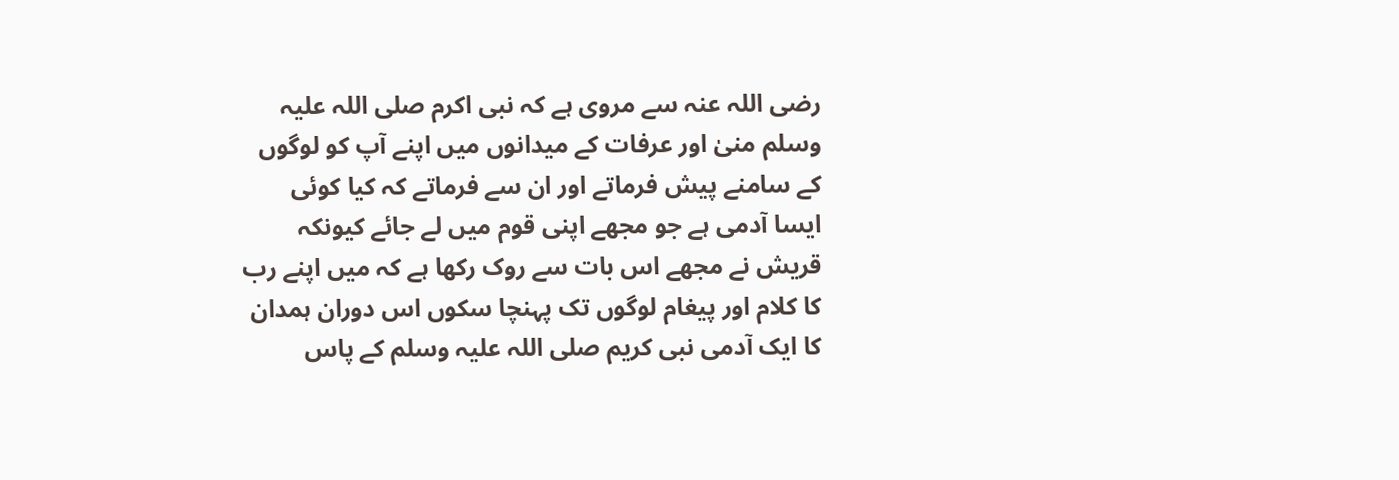رضی اللہ عنہ سے مروی ہے کہ نبی اکرم صلی اللہ علیہ وسلم منیٰ اور عرفات کے میدانوں میں اپنے آپ کو لوگوں کے سامنے پیش فرماتے اور ان سے فرماتے کہ کیا کوئی ایسا آدمی ہے جو مجھے اپنی قوم میں لے جائے کیونکہ قریش نے مجھے اس بات سے روک رکھا ہے کہ میں اپنے رب کا کلام اور پیغام لوگوں تک پہنچا سکوں اس دوران ہمدان کا ایک آدمی نبی کریم صلی اللہ علیہ وسلم کے پاس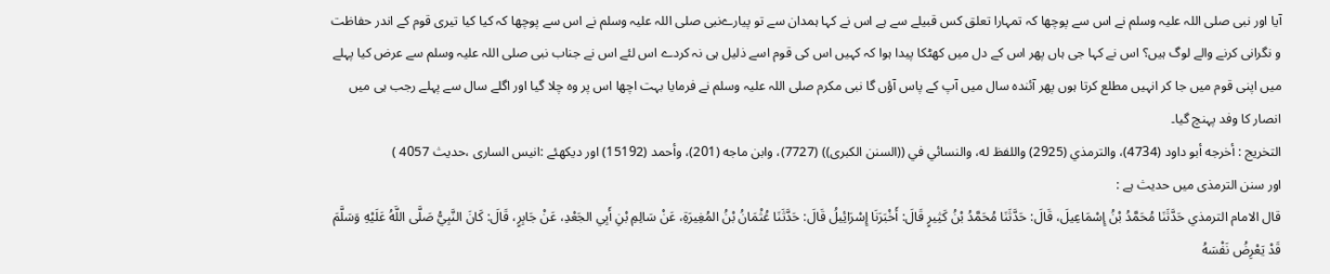آیا اور نبی صلی اللہ علیہ وسلم نے اس سے پوچھا کہ تمہارا تعلق کس قبیلے سے ہے اس نے کہا ہمدان سے تو پیارےنبی صلی اللہ علیہ وسلم نے اس سے پوچھا کہ کیا کیا تیری قوم کے اندر حفاظت و نگرانی کرنے والے لوگ ہیں؟ اس نے کہا جی ہاں پھر اس کے دل میں کھٹکا پیدا ہوا کہ کہیں اس کی قوم اسے ذلیل ہی نہ کردے اس لئے اس نے جناب نبی صلی اللہ علیہ وسلم سے عرض کیا پہلے میں اپنی قوم میں جا کر انہیں مطلع کرتا ہوں پھر آئندہ سال میں آپ کے پاس آؤں گا نبی مکرم صلی اللہ علیہ وسلم نے فرمایا بہت اچھا اس پر وہ چلا گیا اور اگلے سال سے پہلے رجب ہی میں انصار کا وفد پہنچ گیا۔
التخريج : أخرجه أبو داود (4734)، والترمذي (2925) واللفظ له، والنسائي في ((السنن الكبرى)) (7727)، وابن ماجه (201)، وأحمد (15192) اور دیکھئے :انیس الساری ،حدیث 4057 )
اور سنن الترمذی میں حدیث ہے :
قال الامام الترمذي حَدَّثَنَا مُحَمَّدُ بْنُ إِسْمَاعِيلَ، قَالَ: حَدَّثَنَا مُحَمَّدُ بْنُ كَثِيرٍ قَالَ: أَخْبَرَنَا إِسْرَائِيلُ قَالَ: حَدَّثَنَا عُثْمَانُ بْنُ المُغِيرَةِ، عَنْ سَالِمِ بْنِ أَبِي الجَعْدِ، عَنْ جَابِرٍ، قَالَ: كَانَ النَّبِيُّ صَلَّى اللَّهُ عَلَيْهِ وَسَلَّمَ قَدْ يَعْرِضُ نَفْسَهُ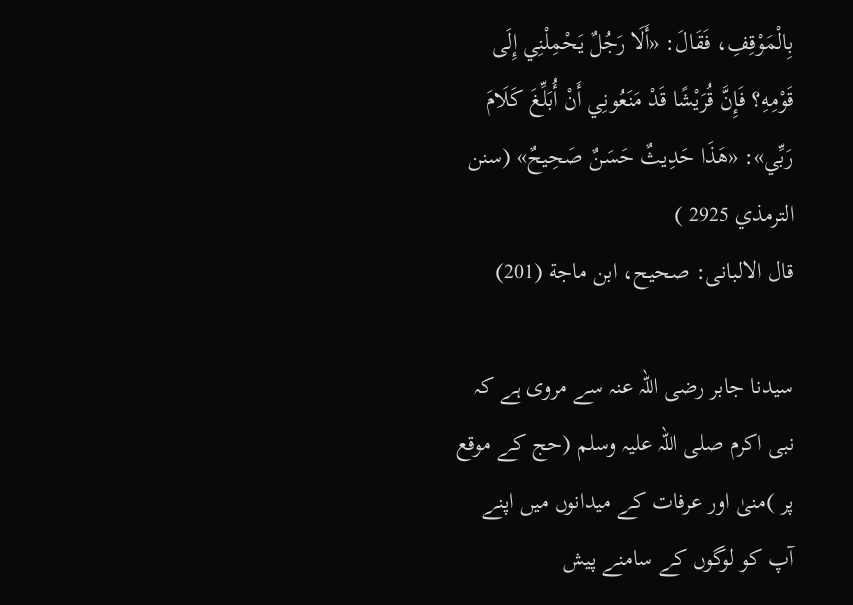بِالْمَوْقِفِ، فَقَالَ: «أَلَا رَجُلٌ يَحْمِلْنِي إِلَى قَوْمِهِ؟ فَإِنَّ قُرَيْشًا قَدْ مَنَعُونِي أَنْ أُبَلِّغَ كَلَامَ رَبِّي»: «هَذَا حَدِيثٌ حَسَنٌ صَحِيحٌ» (سنن الترمذي 2925 )
قال الالبانى: صحيح، ابن ماجة (201)

سیدنا جابر رضی اللہ عنہ سے مروی ہے کہ نبی اکرم صلی اللہ علیہ وسلم (حج کے موقع پر )منیٰ اور عرفات کے میدانوں میں اپنے آپ کو لوگوں کے سامنے پیش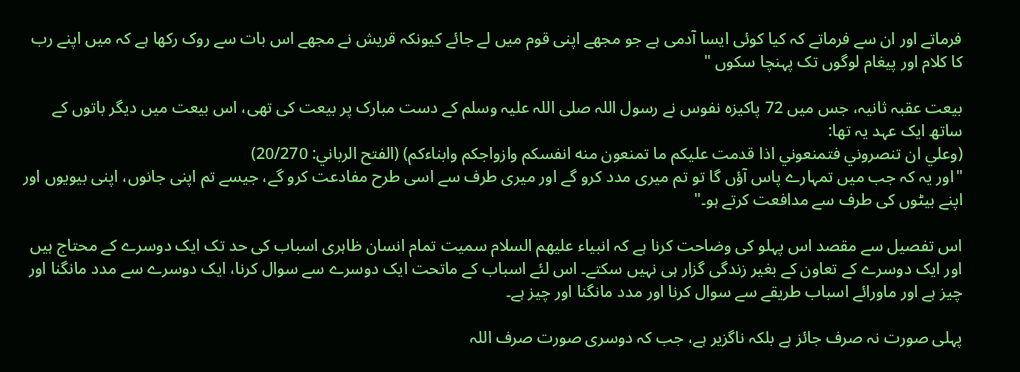فرماتے اور ان سے فرماتے کہ کیا کوئی ایسا آدمی ہے جو مجھے اپنی قوم میں لے جائے کیونکہ قریش نے مجھے اس بات سے روک رکھا ہے کہ میں اپنے رب کا کلام اور پیغام لوگوں تک پہنچا سکوں "

بیعت عقبہ ثانیہ، جس میں 72 پاکیزہ نفوس نے رسول اللہ صلی اللہ علیہ وسلم کے دست مبارک پر بیعت کی تھی، اس بیعت میں دیگر باتوں کے ساتھ ایک عہد یہ تھا:
(وعلي ان تنصروني فتمنعوني اذا قدمت عليكم ما تمنعون منه انفسكم وازواجكم وابناءكم) (الفتح الرباني: 20/270)
"اور یہ کہ جب میں تمہارے پاس آؤں گا تو تم میری مدد کرو گے اور میری طرف سے اسی طرح مفادعت کرو گے، جیسے تم اپنی جانوں، اپنی بیویوں اور اپنے بیٹوں کی طرف سے مدافعت کرتے ہو۔"

اس تفصیل سے مقصد اس پہلو کی وضاحت کرنا ہے کہ انبیاء علیھم السلام سمیت تمام انسان ظاہری اسباب کی حد تک ایک دوسرے کے محتاج ہیں اور ایک دوسرے کے تعاون کے بغیر زندگی گزار ہی نہیں سکتے۔ اس لئے اسباب کے ماتحت ایک دوسرے سے سوال کرنا، ایک دوسرے سے مدد مانگنا اور چیز ہے اور ماورائے اسباب طریقے سے سوال کرنا اور مدد مانگنا اور چیز ہے۔

پہلی صورت نہ صرف جائز ہے بلکہ ناگزیر ہے، جب کہ دوسری صورت صرف اللہ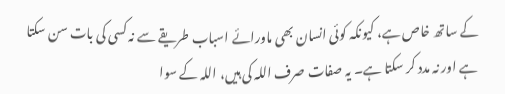کے ساتھ خاص ہے، کیونکہ کوئی انسان بھی ماورائے اسباب طریقے سے نہ کسی کی بات سن سکتا ہے اور نہ مدد کر سکتا ہے۔ یہ صفات صرف اللہ کی ہیں، اللہ کے سوا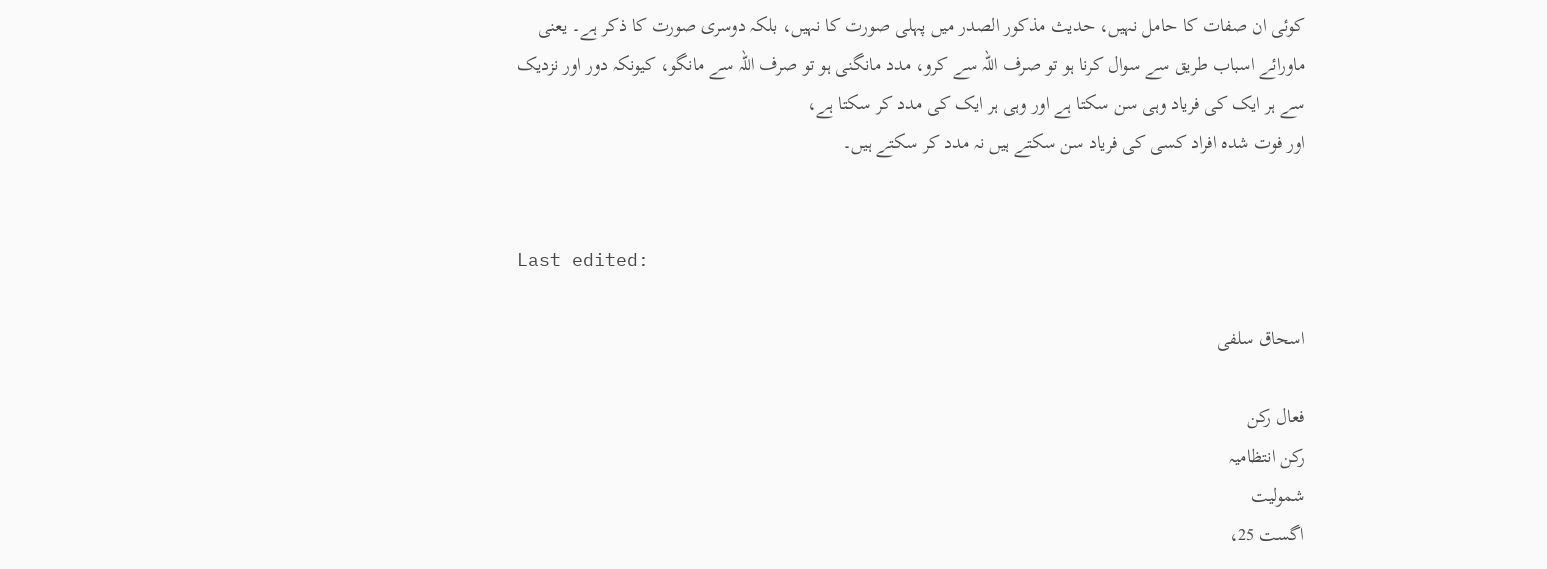کوئی ان صفات کا حامل نہیں، حدیث مذکور الصدر میں پہلی صورت کا نہیں، بلکہ دوسری صورت کا ذکر ہے۔ یعنی ماورائے اسباب طریق سے سوال کرنا ہو تو صرف اللہ سے کرو، مدد مانگنی ہو تو صرف اللہ سے مانگو، کیونکہ دور اور نزدیک سے ہر ایک کی فریاد وہی سن سکتا ہے اور وہی ہر ایک کی مدد کر سکتا ہے،
اور فوت شدہ افراد کسی کی فریاد سن سکتے ہیں نہ مدد کر سکتے ہیں۔


Last edited:

اسحاق سلفی

فعال رکن
رکن انتظامیہ
شمولیت
اگست 25،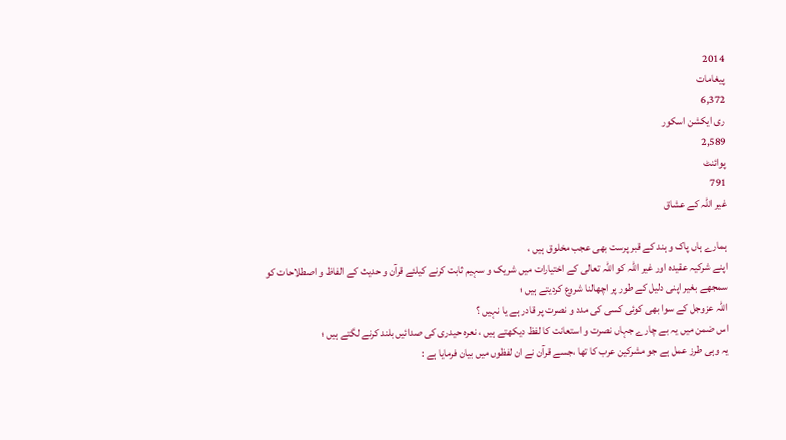2014
پیغامات
6,372
ری ایکشن اسکور
2,589
پوائنٹ
791
غیر اللہ کے عشاق

ہمارے ہاں پاک و ہند کے قبر پرست بھی عجب مخلوق ہیں ،
اپنے شرکیہ عقیدہ اور غیر اللہ کو اللہ تعالی کے اختیارات میں شریک و سہیم ثابت کرنے کیلئے قرآن و حدیث کے الفاظ و اصطلاحات کو سمجھے بغیر اپنی دلیل کے طور پر اچھالنا شروع کردیتے ہیں ؛
اللہ عزوجل کے سوا بھی کوئی کسی کی مدد و نصرت پر قادر ہے یا نہیں ؟
اس ضمن میں یہ بے چارے جہاں نصرت و استعانت کا لفظ دیکھتے ہیں ، نعرہ حیدری کی صدائیں بلند کرنے لگتے ہیں ؛
یہ وہی طرز عمل ہے جو مشرکین عرب کا تھا ،جسے قرآن نے ان لفظوں میں بیان فرمایا ہے :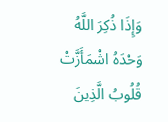وَإِذَا ذُكِرَ اللَّهُ وَحْدَهُ اشْمَأَزَّتْ قُلُوبُ الَّذِينَ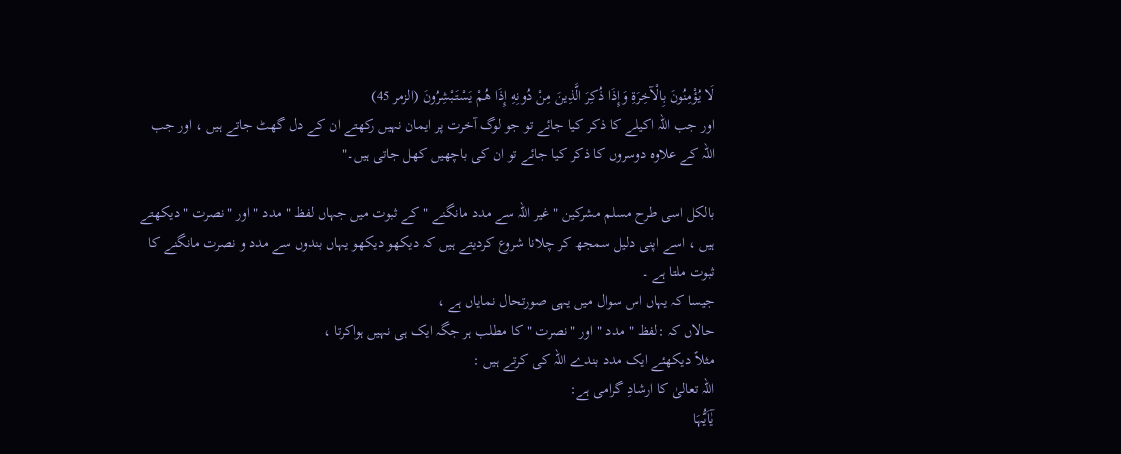لَا يُؤْمِنُونَ بِالْآخِرَةِ وَإِذَا ذُكِرَ الَّذِينَ مِنْ دُونِهِ إِذَا هُمْ يَسْتَبْشِرُونَ (الزمر 45)
اور جب اللہ اکیلے کا ذکر کیا جائے تو جو لوگ آخرت پر ایمان نہیں رکھتے ان کے دل گھٹ جاتے ہیں ، اور جب اللہ کے علاوہ دوسروں کا ذکر کیا جائے تو ان کی باچھیں کھل جاتی ہیں۔"

بالکل اسی طرح مسلم مشرکین " غیر اللہ سے مدد مانگنے " کے ثبوت میں جہاں لفظ " مدد " اور "نصرت " دیکھتے ہیں ، اسے اپنی دلیل سمجھ کر چلانا شروع کردیتے ہیں کہ دیکھو دیکھو یہاں بندوں سے مدد و نصرت مانگنے کا ثبوت ملتا ہے ۔
جیسا کہ یہاں اس سوال میں یہی صورتحال نمایاں ہے ،
حالاں کہ :لفظ " مدد " اور "نصرت " کا مطلب ہر جگہ ایک ہی نہیں ہواکرتا ،
مثلاً دیکھئے ایک مدد بندے اللہ کی کرتے ہیں :
اللہ تعالیٰ کا ارشادِ گرامی ہے:
يٰٓاَيُّہَا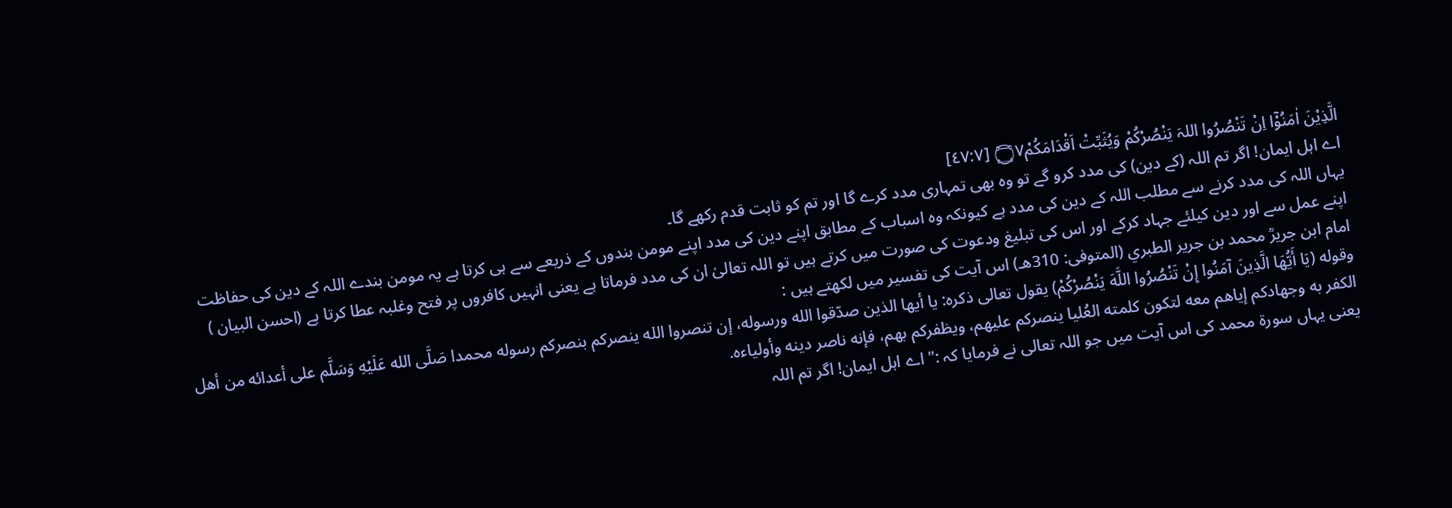الَّذِيْنَ اٰمَنُوْٓا اِنْ تَنْصُرُوا اللہَ يَنْصُرْكُمْ وَيُثَبِّتْ اَقْدَامَكُمْ۝۷ [٤٧:٧]
اے اہل ایمان! اگر تم اللہ (کے دین) کی مدد کرو گے تو وہ بھی تمہاری مدد کرے گا اور تم کو ثابت قدم رکھے گا۔
یہاں اللہ کی مدد کرنے سے مطلب اللہ کے دین کی مدد ہے کیونکہ وہ اسباب کے مطابق اپنے دین کی مدد اپنے مومن بندوں کے ذریعے سے ہی کرتا ہے یہ مومن بندے اللہ کے دین کی حفاظت اپنے عمل سے اور دین کیلئے جہاد کرکے اور اس کی تبلیغ ودعوت کی صورت میں کرتے ہیں تو اللہ تعالیٰ ان کی مدد فرماتا ہے یعنی انہیں کافروں پر فتح وغلبہ عطا کرتا ہے (احسن البیان )
امام ابن جریرؒ محمد بن جرير الطبري (المتوفى: 310هـ) اس آیت کی تفسیر میں لکھتے ہیں :
وقوله (يَا أَيُّهَا الَّذِينَ آمَنُوا إِنْ تَنْصُرُوا اللَّهَ يَنْصُرْكُمْ) يقول تعالى ذكره: يا أيها الذين صدّقوا الله ورسوله، إن تنصروا الله ينصركم بنصركم رسوله محمدا صَلَّى الله عَلَيْهِ وَسَلَّم على أعدائه من أهل الكفر به وجهادكم إياهم معه لتكون كلمته العُليا ينصركم عليهم، ويظفركم بهم، فإنه ناصر دينه وأولياءه.
یعنی یہاں سورۃ محمد کی اس آیت میں جو اللہ تعالی نے فرمایا کہ :" اے اہل ایمان! اگر تم اللہ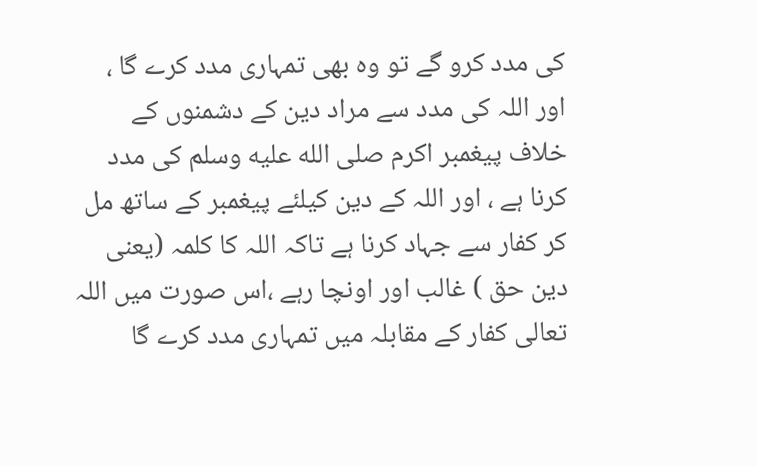کی مدد کرو گے تو وہ بھی تمہاری مدد کرے گا ، اور اللہ کی مدد سے مراد دین کے دشمنوں کے خلاف پیغمبر اکرم صلى الله عليه وسلم کی مدد کرنا ہے ، اور اللہ کے دین کیلئے پیغمبر کے ساتھ مل کر کفار سے جہاد کرنا ہے تاکہ اللہ کا کلمہ (یعنی دین حق ) غالب اور اونچا رہے ،اس صورت میں اللہ تعالی کفار کے مقابلہ میں تمہاری مدد کرے گا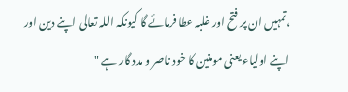،تمہیں ان پر فتح اور غلبہ عطا فرمائے گا کیونکہ اللہ تعالی اپنے دین اور اپنے اولیاء یعنی مومنین کا خود ناصر و مدد گار ہے "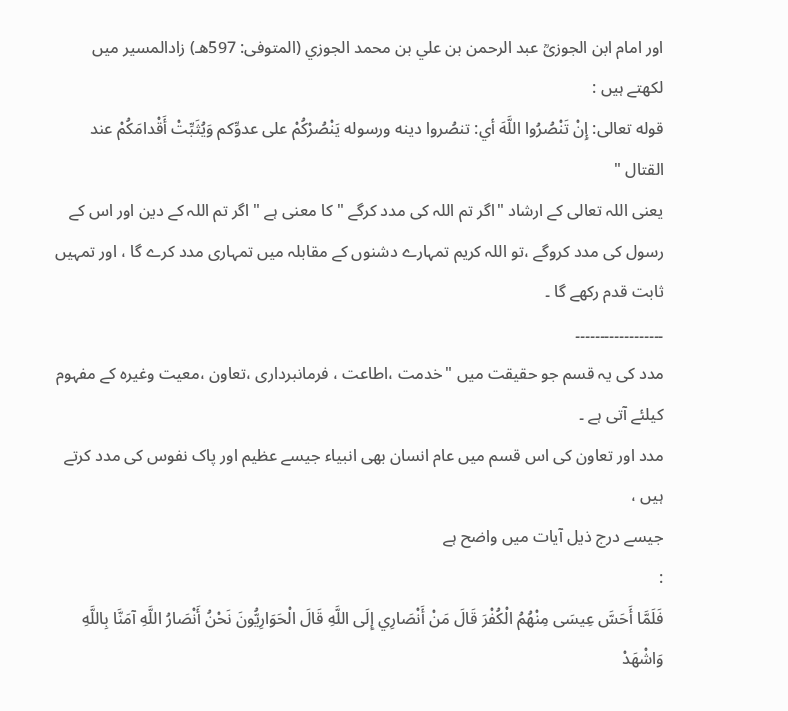اور امام ابن الجوزیؒ عبد الرحمن بن علي بن محمد الجوزي (المتوفى: 597هـ) زادالمسیر میں لکھتے ہیں :
قوله تعالى: إِنْ تَنْصُرُوا اللَّهَ أي: تنصُروا دينه ورسوله يَنْصُرْكُمْ على عدوِّكم وَيُثَبِّتْ أَقْدامَكُمْ عند القتال "
یعنی اللہ تعالی کے ارشاد "اگر تم اللہ کی مدد کرگے " کا معنی ہے " اگر تم اللہ کے دین اور اس کے رسول کی مدد کروگے ،تو اللہ کریم تمہارے دشنوں کے مقابلہ میں تمہاری مدد کرے گا ، اور تمہیں ثابت قدم رکھے گا ۔
۔۔۔۔۔۔۔۔۔۔۔۔۔۔۔۔۔۔
مدد کی یہ قسم جو حقیقت میں "خدمت ،اطاعت ، فرمانبرداری ،تعاون ،معیت وغیرہ کے مفہوم کیلئے آتی ہے ۔
مدد اور تعاون کی اس قسم میں عام انسان بھی انبیاء جیسے عظیم اور پاک نفوس کی مدد کرتے ہیں ،
جیسے درج ذیل آیات میں واضح ہے
:
فَلَمَّا أَحَسَّ عِيسَى مِنْهُمُ الْكُفْرَ قَالَ مَنْ أَنْصَارِي إِلَى اللَّهِ قَالَ الْحَوَارِيُّونَ نَحْنُ أَنْصَارُ اللَّهِ آمَنَّا بِاللَّهِ وَاشْهَدْ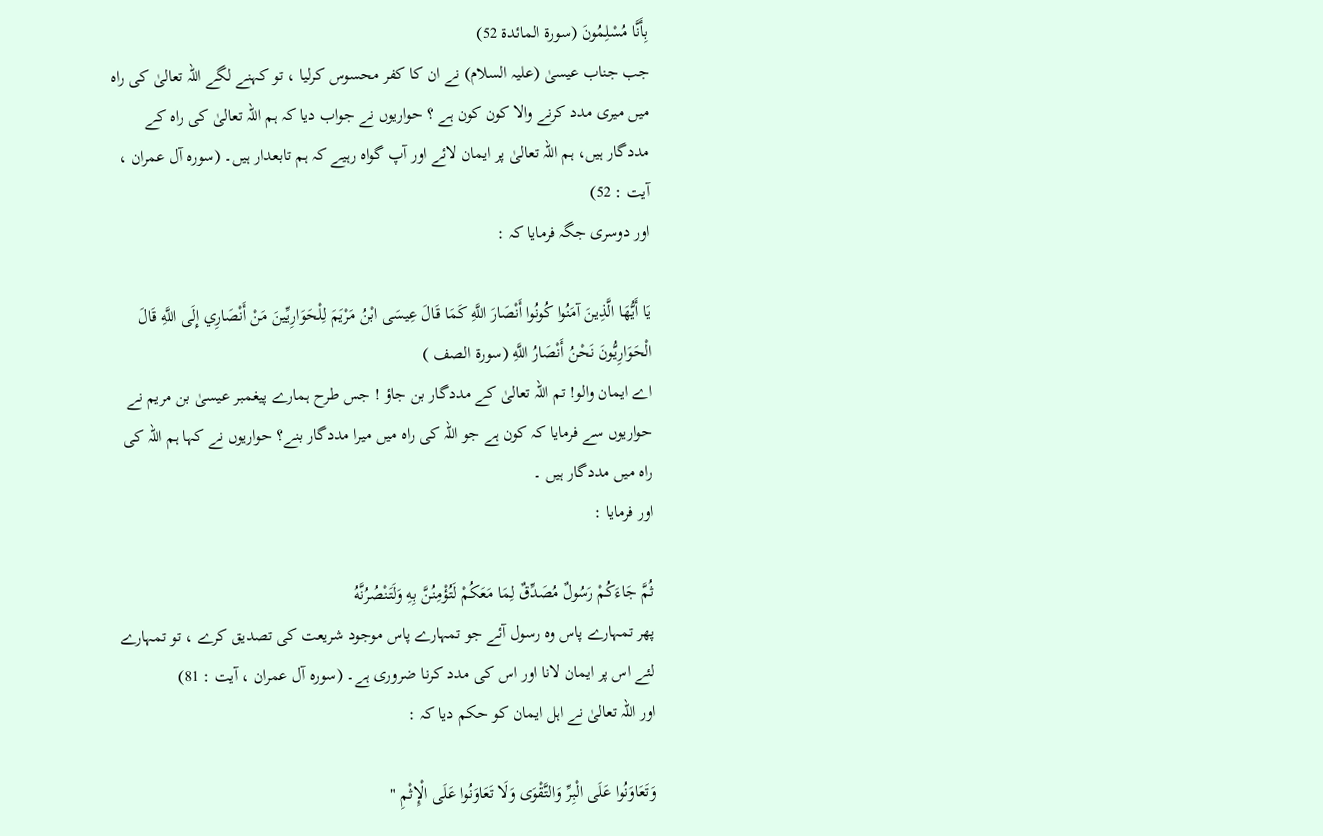بِأَنَّا مُسْلِمُونَ (سورۃ المائدۃ 52)
جب جناب عیسیٰ (علیہ السلام) نے ان کا کفر محسوس کرلیا ، تو کہنے لگے اللہ تعالیٰ کی راہ میں میری مدد کرنے والا کون کون ہے ؟ حواریوں نے جواب دیا کہ ہم اللہ تعالیٰ کی راہ کے مددگار ہیں، ہم اللہ تعالیٰ پر ایمان لائے اور آپ گواہ رہیے کہ ہم تابعدار ہیں۔ (سورہ آل عمران ، آیت : 52)
اور دوسری جگہ فرمایا کہ :

يَا أَيُّهَا الَّذِينَ آمَنُوا كُونُوا أَنْصَارَ اللَّهِ كَمَا قَالَ عِيسَى ابْنُ مَرْيَمَ لِلْحَوَارِيِّينَ مَنْ أَنْصَارِي إِلَى اللَّهِ قَالَ الْحَوَارِيُّونَ نَحْنُ أَنْصَارُ اللَّهِ (سورۃ الصف )
اے ایمان والو! تم اللہ تعالیٰ کے مددگار بن جاؤ ! جس طرح ہمارے پیغمبر عیسیٰ بن مریم نے حواریوں سے فرمایا کہ کون ہے جو اللہ کی راہ میں میرا مددگار بنے؟ حواریوں نے کہا ہم اللہ کی راہ میں مددگار ہیں ۔
اور فرمایا :

ثُمَّ جَاءَكُمْ رَسُولٌ مُصَدِّقٌ لِمَا مَعَكُمْ لَتُؤْمِنُنَّ بِهِ وَلَتَنْصُرُنَّهُ
پھر تمہارے پاس وہ رسول آئے جو تمہارے پاس موجود شریعت کی تصدیق کرے ، تو تمہارے لئے اس پر ایمان لانا اور اس کی مدد کرنا ضروری ہے۔ (سورہ آل عمران ، آیت : 81)
اور اللہ تعالیٰ نے اہل ایمان کو حکم دیا کہ :

وَتَعَاوَنُوا عَلَى الْبِرِّ وَالتَّقْوَى وَلَا تَعَاوَنُوا عَلَى الْإِثْمِ "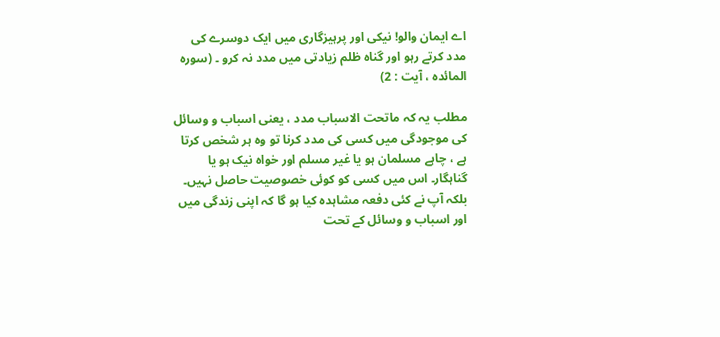اے ایمان والو! نیکی اور پرہیزگاری میں ایک دوسرے کی مدد کرتے رہو اور گناہ ظلم زیادتی میں مدد نہ کرو ۔ (سورہ المائدہ ، آیت : 2)

مطلب یہ کہ ماتحت الاسباب مدد ، یعنی اسباب و وسائل کی موجودگی میں کسی کی مدد کرنا تو وہ ہر شخص کرتا ہے ، چاہے مسلمان ہو یا غیر مسلم اور خواہ نیک ہو یا گناہگار۔ اس میں کسی کو کوئی خصوصیت حاصل نہیں۔
بلکہ آپ نے کئی دفعہ مشاہدہ کیا ہو گا کہ اپنی زندگی میں اور اسباب و وسائل کے تحت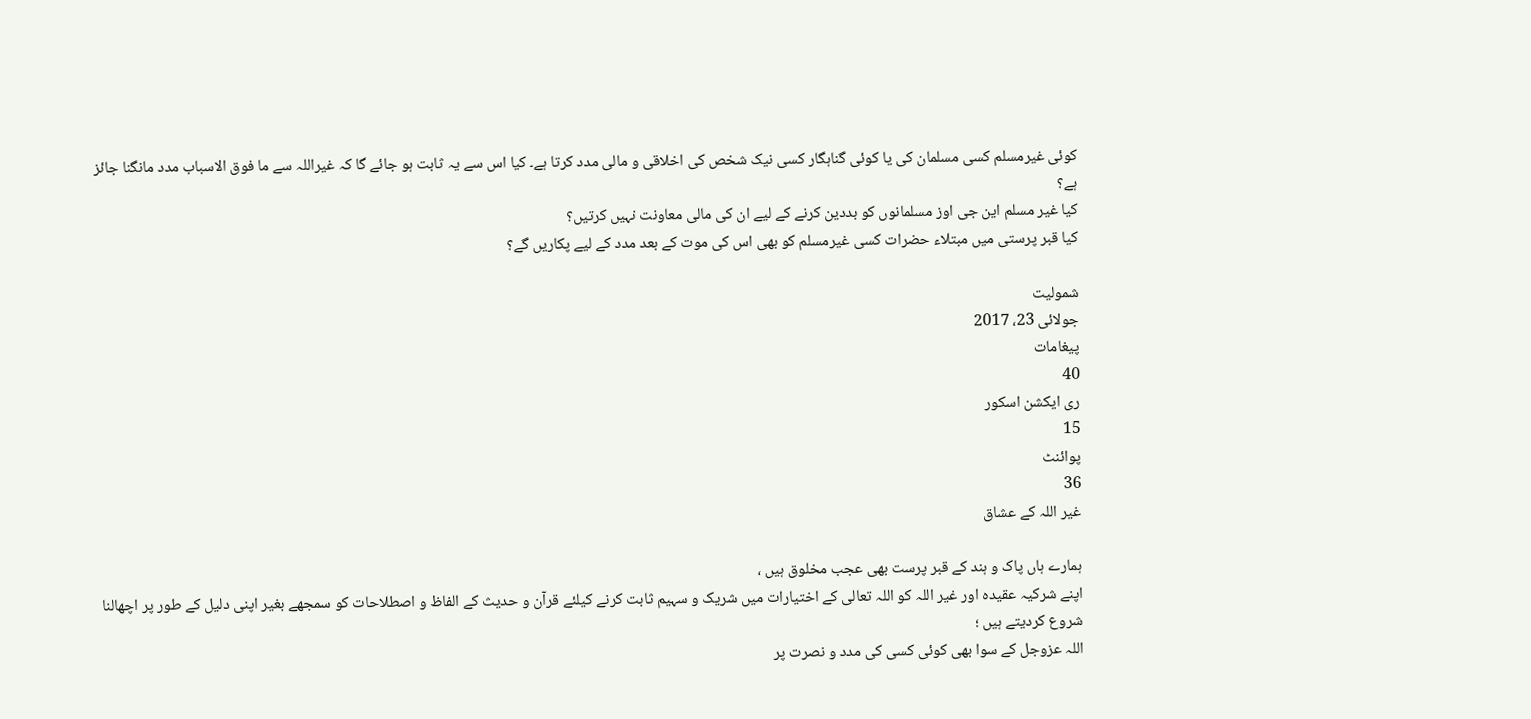کوئی غیرمسلم کسی مسلمان کی یا کوئی گناہگار کسی نیک شخص کی اخلاقی و مالی مدد کرتا ہے۔ کیا اس سے یہ ثابت ہو جائے گا کہ غیراللہ سے ما فوق الاسباب مدد مانگنا جائز ہے؟
کیا غیر مسلم این جی اوز مسلمانوں کو بددین کرنے کے لیے ان کی مالی معاونت نہیں کرتیں؟
کیا قبر پرستی میں مبتلاء حضرات کسی غیرمسلم کو بھی اس کی موت کے بعد مدد کے لیے پکاریں گے؟

شمولیت
جولائی 23، 2017
پیغامات
40
ری ایکشن اسکور
15
پوائنٹ
36
غیر اللہ کے عشاق

ہمارے ہاں پاک و ہند کے قبر پرست بھی عجب مخلوق ہیں ،
اپنے شرکیہ عقیدہ اور غیر اللہ کو اللہ تعالی کے اختیارات میں شریک و سہیم ثابت کرنے کیلئے قرآن و حدیث کے الفاظ و اصطلاحات کو سمجھے بغیر اپنی دلیل کے طور پر اچھالنا شروع کردیتے ہیں ؛
اللہ عزوجل کے سوا بھی کوئی کسی کی مدد و نصرت پر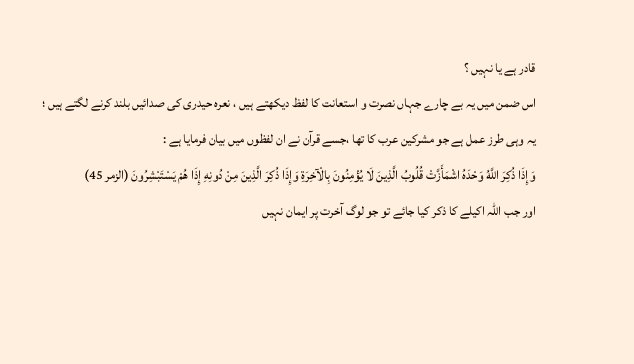قادر ہے یا نہیں ؟
اس ضمن میں یہ بے چارے جہاں نصرت و استعانت کا لفظ دیکھتے ہیں ، نعرہ حیدری کی صدائیں بلند کرنے لگتے ہیں ؛
یہ وہی طرز عمل ہے جو مشرکین عرب کا تھا ،جسے قرآن نے ان لفظوں میں بیان فرمایا ہے :
وَإِذَا ذُكِرَ اللَّهُ وَحْدَهُ اشْمَأَزَّتْ قُلُوبُ الَّذِينَ لَا يُؤْمِنُونَ بِالْآخِرَةِ وَإِذَا ذُكِرَ الَّذِينَ مِنْ دُونِهِ إِذَا هُمْ يَسْتَبْشِرُونَ (الزمر 45)
اور جب اللہ اکیلے کا ذکر کیا جائے تو جو لوگ آخرت پر ایمان نہیں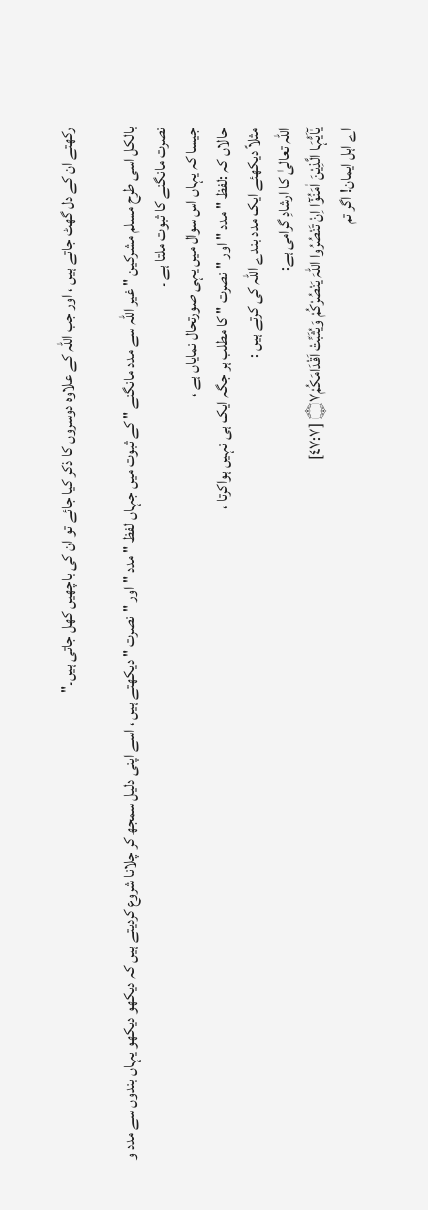رکھتے ان کے دل گھٹ جاتے ہیں ، اور جب اللہ کے علاوہ دوسروں کا ذکر کیا جائے تو ان کی باچھیں کھل جاتی ہیں۔"

بالکل اسی طرح مسلم مشرکین " غیر اللہ سے مدد مانگنے " کے ثبوت میں جہاں لفظ " مدد " اور "نصرت " دیکھتے ہیں ، اسے اپنی دلیل سمجھ کر چلانا شروع کردیتے ہیں کہ دیکھو دیکھو یہاں بندوں سے مدد و نصرت مانگنے کا ثبوت ملتا ہے ۔
جیسا کہ یہاں اس سوال میں یہی صورتحال نمایاں ہے ،
حالاں کہ :لفظ " مدد " اور "نصرت " کا مطلب ہر جگہ ایک ہی نہیں ہواکرتا ،
مثلاً دیکھئے ایک مدد بندے اللہ کی کرتے ہیں :
اللہ تعالیٰ کا ارشادِ گرامی ہے:
يٰٓاَيُّہَا الَّذِيْنَ اٰمَنُوْٓا اِنْ تَنْصُرُوا اللہَ يَنْصُرْكُمْ وَيُثَبِّتْ اَقْدَامَكُمْ۝۷ [٤٧:٧]
اے اہل ایمان! اگر تم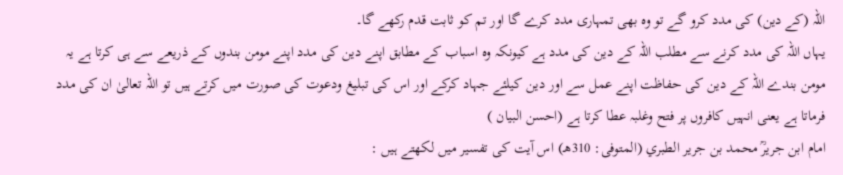اللہ (کے دین) کی مدد کرو گے تو وہ بھی تمہاری مدد کرے گا اور تم کو ثابت قدم رکھے گا۔
یہاں اللہ کی مدد کرنے سے مطلب اللہ کے دین کی مدد ہے کیونکہ وہ اسباب کے مطابق اپنے دین کی مدد اپنے مومن بندوں کے ذریعے سے ہی کرتا ہے یہ مومن بندے اللہ کے دین کی حفاظت اپنے عمل سے اور دین کیلئے جہاد کرکے اور اس کی تبلیغ ودعوت کی صورت میں کرتے ہیں تو اللہ تعالیٰ ان کی مدد فرماتا ہے یعنی انہیں کافروں پر فتح وغلبہ عطا کرتا ہے (احسن البیان )
امام ابن جریرؒ محمد بن جرير الطبري (المتوفى: 310هـ) اس آیت کی تفسیر میں لکھتے ہیں :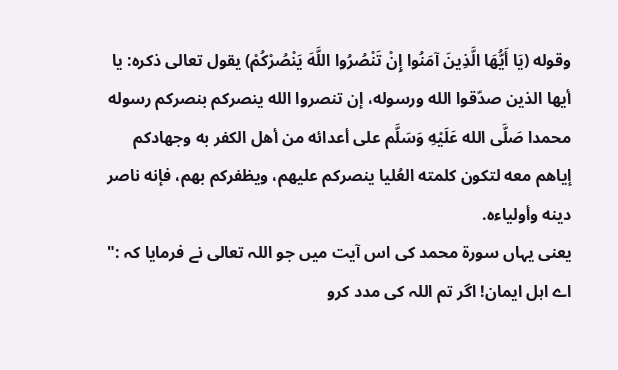وقوله (يَا أَيُّهَا الَّذِينَ آمَنُوا إِنْ تَنْصُرُوا اللَّهَ يَنْصُرْكُمْ) يقول تعالى ذكره: يا أيها الذين صدّقوا الله ورسوله، إن تنصروا الله ينصركم بنصركم رسوله محمدا صَلَّى الله عَلَيْهِ وَسَلَّم على أعدائه من أهل الكفر به وجهادكم إياهم معه لتكون كلمته العُليا ينصركم عليهم، ويظفركم بهم، فإنه ناصر دينه وأولياءه.
یعنی یہاں سورۃ محمد کی اس آیت میں جو اللہ تعالی نے فرمایا کہ :" اے اہل ایمان! اگر تم اللہ کی مدد کرو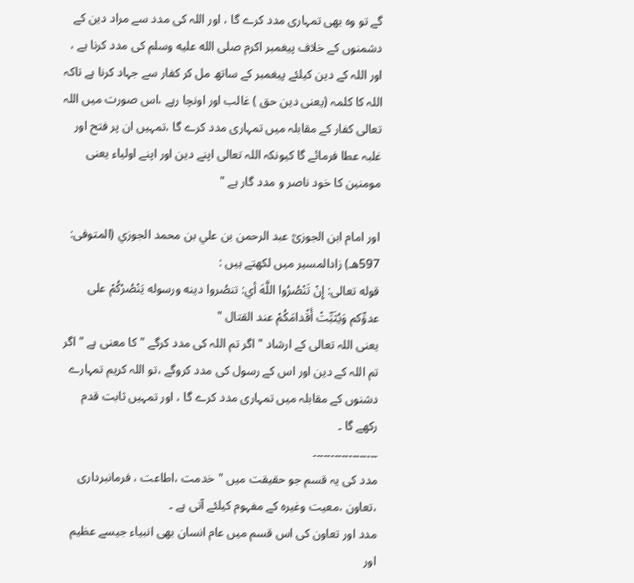گے تو وہ بھی تمہاری مدد کرے گا ، اور اللہ کی مدد سے مراد دین کے دشمنوں کے خلاف پیغمبر اکرم صلى الله عليه وسلم کی مدد کرنا ہے ، اور اللہ کے دین کیلئے پیغمبر کے ساتھ مل کر کفار سے جہاد کرنا ہے تاکہ اللہ کا کلمہ (یعنی دین حق ) غالب اور اونچا رہے ،اس صورت میں اللہ تعالی کفار کے مقابلہ میں تمہاری مدد کرے گا ،تمہیں ان پر فتح اور غلبہ عطا فرمائے گا کیونکہ اللہ تعالی اپنے دین اور اپنے اولیاء یعنی مومنین کا خود ناصر و مدد گار ہے "

اور امام ابن الجوزیؒ عبد الرحمن بن علي بن محمد الجوزي (المتوفى: 597هـ) زادالمسیر میں لکھتے ہیں :
قوله تعالى: إِنْ تَنْصُرُوا اللَّهَ أي: تنصُروا دينه ورسوله يَنْصُرْكُمْ على عدوِّكم وَيُثَبِّتْ أَقْدامَكُمْ عند القتال "
یعنی اللہ تعالی کے ارشاد "اگر تم اللہ کی مدد کرگے " کا معنی ہے " اگر تم اللہ کے دین اور اس کے رسول کی مدد کروگے ،تو اللہ کریم تمہارے دشنوں کے مقابلہ میں تمہاری مدد کرے گا ، اور تمہیں ثابت قدم رکھے گا ۔
۔۔۔۔۔۔۔۔۔۔۔۔۔۔۔۔۔۔
مدد کی یہ قسم جو حقیقت میں "خدمت ،اطاعت ، فرمانبرداری ،تعاون ،معیت وغیرہ کے مفہوم کیلئے آتی ہے ۔
مدد اور تعاون کی اس قسم میں عام انسان بھی انبیاء جیسے عظیم اور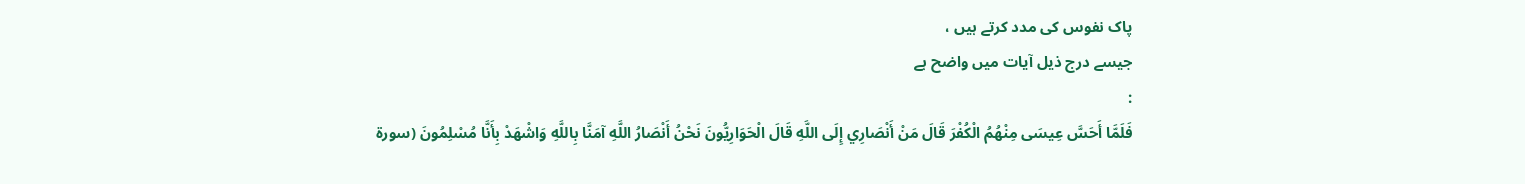پاک نفوس کی مدد کرتے ہیں ،
جیسے درج ذیل آیات میں واضح ہے
:
فَلَمَّا أَحَسَّ عِيسَى مِنْهُمُ الْكُفْرَ قَالَ مَنْ أَنْصَارِي إِلَى اللَّهِ قَالَ الْحَوَارِيُّونَ نَحْنُ أَنْصَارُ اللَّهِ آمَنَّا بِاللَّهِ وَاشْهَدْ بِأَنَّا مُسْلِمُونَ (سورۃ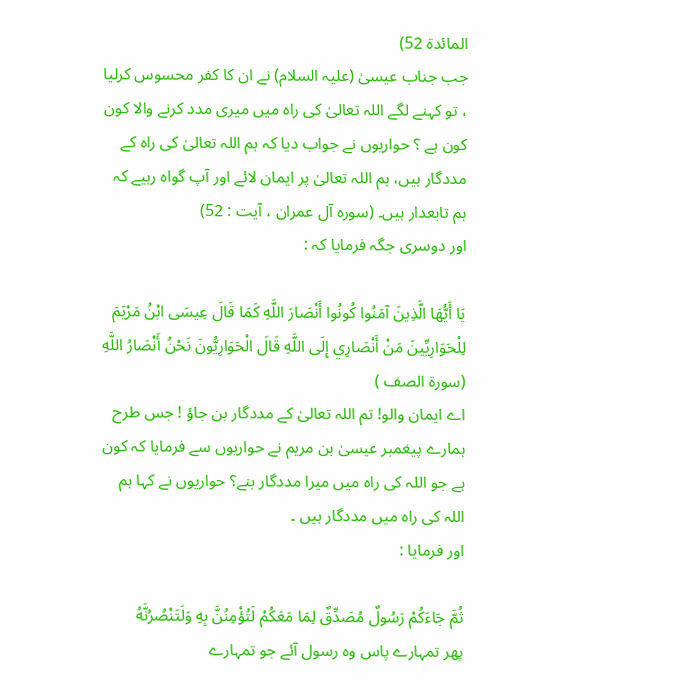المائدۃ 52)
جب جناب عیسیٰ (علیہ السلام) نے ان کا کفر محسوس کرلیا ، تو کہنے لگے اللہ تعالیٰ کی راہ میں میری مدد کرنے والا کون کون ہے ؟ حواریوں نے جواب دیا کہ ہم اللہ تعالیٰ کی راہ کے مددگار ہیں، ہم اللہ تعالیٰ پر ایمان لائے اور آپ گواہ رہیے کہ ہم تابعدار ہیں۔ (سورہ آل عمران ، آیت : 52)
اور دوسری جگہ فرمایا کہ :

يَا أَيُّهَا الَّذِينَ آمَنُوا كُونُوا أَنْصَارَ اللَّهِ كَمَا قَالَ عِيسَى ابْنُ مَرْيَمَ لِلْحَوَارِيِّينَ مَنْ أَنْصَارِي إِلَى اللَّهِ قَالَ الْحَوَارِيُّونَ نَحْنُ أَنْصَارُ اللَّهِ (سورۃ الصف )
اے ایمان والو! تم اللہ تعالیٰ کے مددگار بن جاؤ ! جس طرح ہمارے پیغمبر عیسیٰ بن مریم نے حواریوں سے فرمایا کہ کون ہے جو اللہ کی راہ میں میرا مددگار بنے؟ حواریوں نے کہا ہم اللہ کی راہ میں مددگار ہیں ۔
اور فرمایا :

ثُمَّ جَاءَكُمْ رَسُولٌ مُصَدِّقٌ لِمَا مَعَكُمْ لَتُؤْمِنُنَّ بِهِ وَلَتَنْصُرُنَّهُ
پھر تمہارے پاس وہ رسول آئے جو تمہارے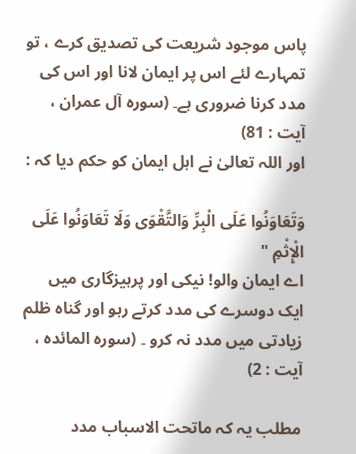پاس موجود شریعت کی تصدیق کرے ، تو تمہارے لئے اس پر ایمان لانا اور اس کی مدد کرنا ضروری ہے۔ (سورہ آل عمران ، آیت : 81)
اور اللہ تعالیٰ نے اہل ایمان کو حکم دیا کہ :

وَتَعَاوَنُوا عَلَى الْبِرِّ وَالتَّقْوَى وَلَا تَعَاوَنُوا عَلَى الْإِثْمِ "
اے ایمان والو! نیکی اور پرہیزگاری میں ایک دوسرے کی مدد کرتے رہو اور گناہ ظلم زیادتی میں مدد نہ کرو ۔ (سورہ المائدہ ، آیت : 2)

مطلب یہ کہ ماتحت الاسباب مدد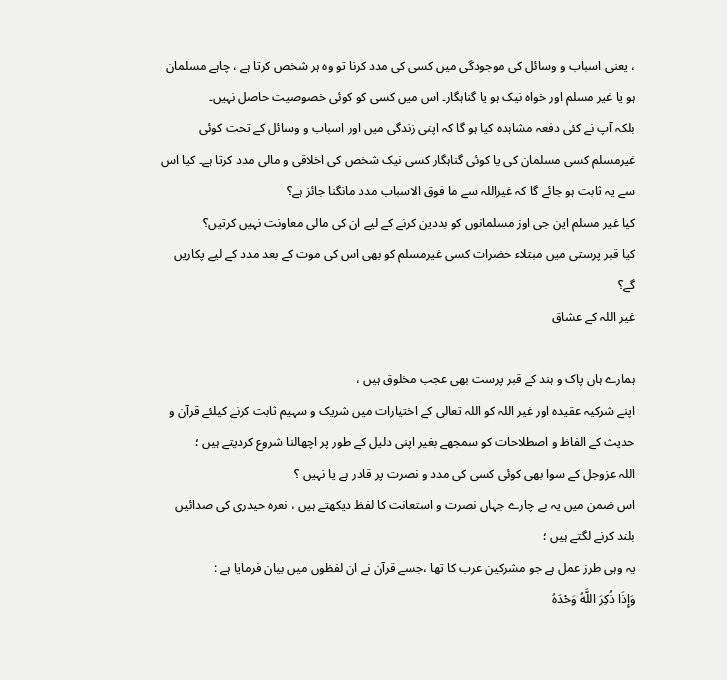، یعنی اسباب و وسائل کی موجودگی میں کسی کی مدد کرنا تو وہ ہر شخص کرتا ہے ، چاہے مسلمان ہو یا غیر مسلم اور خواہ نیک ہو یا گناہگار۔ اس میں کسی کو کوئی خصوصیت حاصل نہیں۔
بلکہ آپ نے کئی دفعہ مشاہدہ کیا ہو گا کہ اپنی زندگی میں اور اسباب و وسائل کے تحت کوئی غیرمسلم کسی مسلمان کی یا کوئی گناہگار کسی نیک شخص کی اخلاقی و مالی مدد کرتا ہے۔ کیا اس سے یہ ثابت ہو جائے گا کہ غیراللہ سے ما فوق الاسباب مدد مانگنا جائز ہے؟
کیا غیر مسلم این جی اوز مسلمانوں کو بددین کرنے کے لیے ان کی مالی معاونت نہیں کرتیں؟
کیا قبر پرستی میں مبتلاء حضرات کسی غیرمسلم کو بھی اس کی موت کے بعد مدد کے لیے پکاریں گے؟
غیر اللہ کے عشاق

ہمارے ہاں پاک و ہند کے قبر پرست بھی عجب مخلوق ہیں ،
اپنے شرکیہ عقیدہ اور غیر اللہ کو اللہ تعالی کے اختیارات میں شریک و سہیم ثابت کرنے کیلئے قرآن و حدیث کے الفاظ و اصطلاحات کو سمجھے بغیر اپنی دلیل کے طور پر اچھالنا شروع کردیتے ہیں ؛
اللہ عزوجل کے سوا بھی کوئی کسی کی مدد و نصرت پر قادر ہے یا نہیں ؟
اس ضمن میں یہ بے چارے جہاں نصرت و استعانت کا لفظ دیکھتے ہیں ، نعرہ حیدری کی صدائیں بلند کرنے لگتے ہیں ؛
یہ وہی طرز عمل ہے جو مشرکین عرب کا تھا ،جسے قرآن نے ان لفظوں میں بیان فرمایا ہے :
وَإِذَا ذُكِرَ اللَّهُ وَحْدَهُ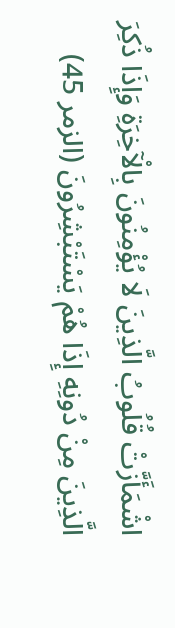اشْمَأَزَّتْ قُلُوبُ الَّذِينَ لَا يُؤْمِنُونَ بِالْآخِرَةِ وَإِذَا ذُكِرَ الَّذِينَ مِنْ دُونِهِ إِذَا هُمْ يَسْتَبْشِرُونَ (الزمر 45)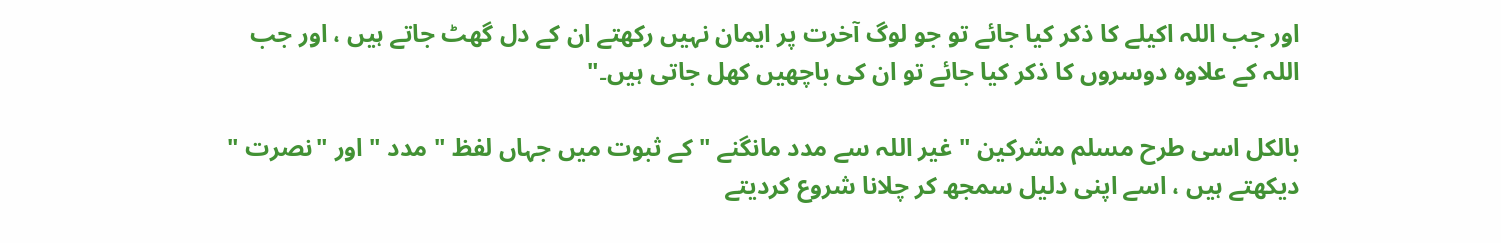اور جب اللہ اکیلے کا ذکر کیا جائے تو جو لوگ آخرت پر ایمان نہیں رکھتے ان کے دل گھٹ جاتے ہیں ، اور جب اللہ کے علاوہ دوسروں کا ذکر کیا جائے تو ان کی باچھیں کھل جاتی ہیں۔"

بالکل اسی طرح مسلم مشرکین " غیر اللہ سے مدد مانگنے " کے ثبوت میں جہاں لفظ " مدد " اور "نصرت " دیکھتے ہیں ، اسے اپنی دلیل سمجھ کر چلانا شروع کردیتے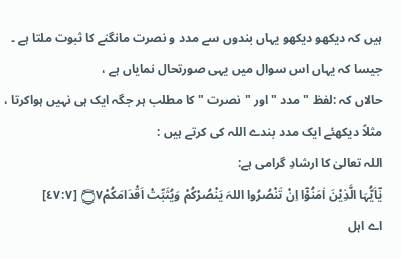ہیں کہ دیکھو دیکھو یہاں بندوں سے مدد و نصرت مانگنے کا ثبوت ملتا ہے ۔
جیسا کہ یہاں اس سوال میں یہی صورتحال نمایاں ہے ،
حالاں کہ :لفظ " مدد " اور "نصرت " کا مطلب ہر جگہ ایک ہی نہیں ہواکرتا ،
مثلاً دیکھئے ایک مدد بندے اللہ کی کرتے ہیں :
اللہ تعالیٰ کا ارشادِ گرامی ہے:
يٰٓاَيُّہَا الَّذِيْنَ اٰمَنُوْٓا اِنْ تَنْصُرُوا اللہَ يَنْصُرْكُمْ وَيُثَبِّتْ اَقْدَامَكُمْ۝۷ [٤٧:٧]
اے اہل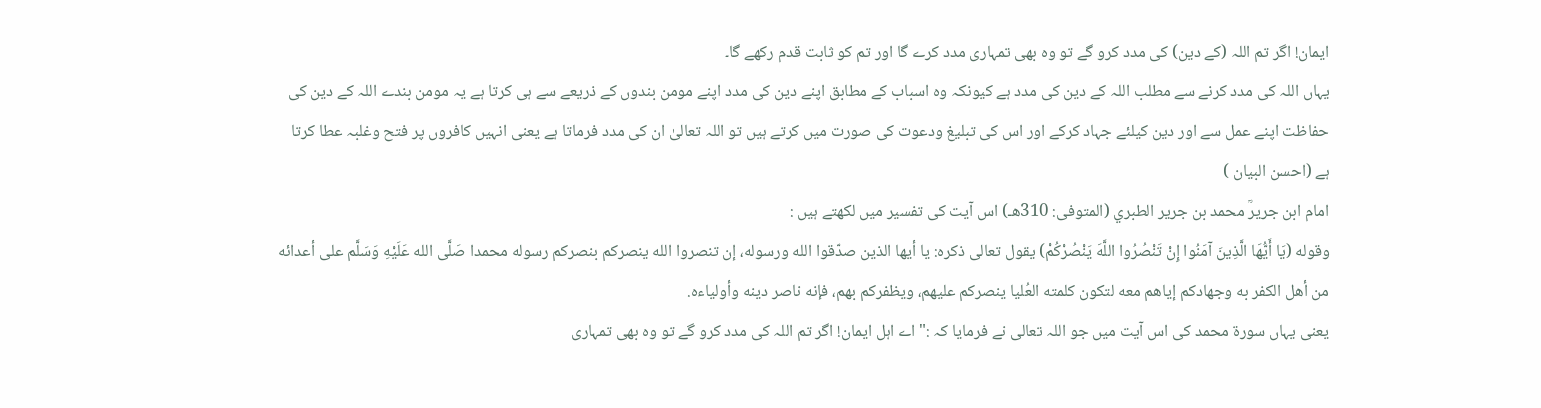ایمان! اگر تم اللہ (کے دین) کی مدد کرو گے تو وہ بھی تمہاری مدد کرے گا اور تم کو ثابت قدم رکھے گا۔
یہاں اللہ کی مدد کرنے سے مطلب اللہ کے دین کی مدد ہے کیونکہ وہ اسباب کے مطابق اپنے دین کی مدد اپنے مومن بندوں کے ذریعے سے ہی کرتا ہے یہ مومن بندے اللہ کے دین کی حفاظت اپنے عمل سے اور دین کیلئے جہاد کرکے اور اس کی تبلیغ ودعوت کی صورت میں کرتے ہیں تو اللہ تعالیٰ ان کی مدد فرماتا ہے یعنی انہیں کافروں پر فتح وغلبہ عطا کرتا ہے (احسن البیان )
امام ابن جریرؒ محمد بن جرير الطبري (المتوفى: 310هـ) اس آیت کی تفسیر میں لکھتے ہیں :
وقوله (يَا أَيُّهَا الَّذِينَ آمَنُوا إِنْ تَنْصُرُوا اللَّهَ يَنْصُرْكُمْ) يقول تعالى ذكره: يا أيها الذين صدّقوا الله ورسوله، إن تنصروا الله ينصركم بنصركم رسوله محمدا صَلَّى الله عَلَيْهِ وَسَلَّم على أعدائه من أهل الكفر به وجهادكم إياهم معه لتكون كلمته العُليا ينصركم عليهم، ويظفركم بهم، فإنه ناصر دينه وأولياءه.
یعنی یہاں سورۃ محمد کی اس آیت میں جو اللہ تعالی نے فرمایا کہ :" اے اہل ایمان! اگر تم اللہ کی مدد کرو گے تو وہ بھی تمہاری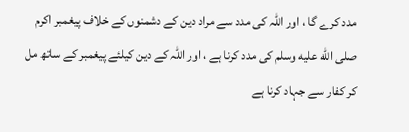مدد کرے گا ، اور اللہ کی مدد سے مراد دین کے دشمنوں کے خلاف پیغمبر اکرم صلى الله عليه وسلم کی مدد کرنا ہے ، اور اللہ کے دین کیلئے پیغمبر کے ساتھ مل کر کفار سے جہاد کرنا ہے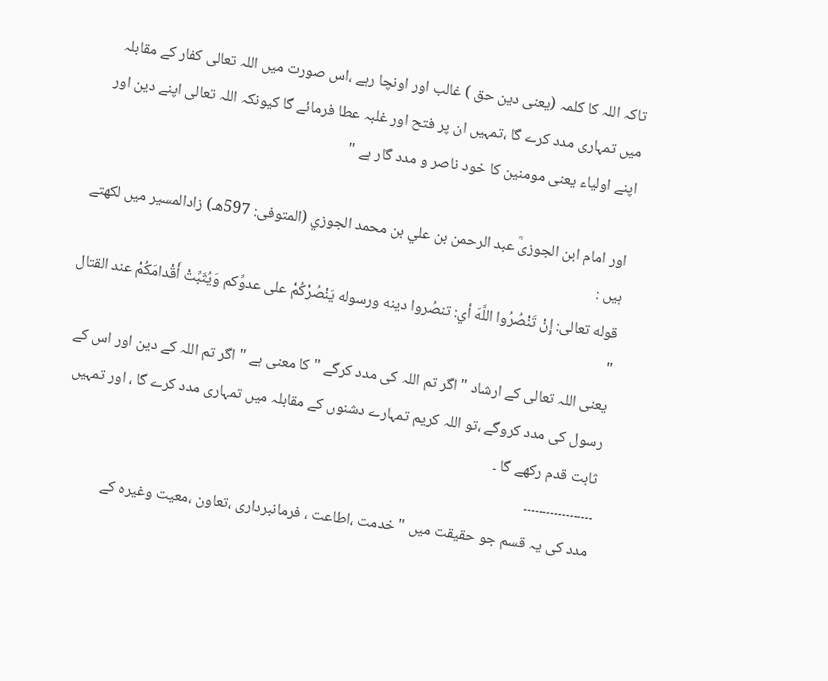تاکہ اللہ کا کلمہ (یعنی دین حق ) غالب اور اونچا رہے ،اس صورت میں اللہ تعالی کفار کے مقابلہ میں تمہاری مدد کرے گا ،تمہیں ان پر فتح اور غلبہ عطا فرمائے گا کیونکہ اللہ تعالی اپنے دین اور اپنے اولیاء یعنی مومنین کا خود ناصر و مدد گار ہے "

اور امام ابن الجوزیؒ عبد الرحمن بن علي بن محمد الجوزي (المتوفى: 597هـ) زادالمسیر میں لکھتے ہیں :
قوله تعالى: إِنْ تَنْصُرُوا اللَّهَ أي: تنصُروا دينه ورسوله يَنْصُرْكُمْ على عدوِّكم وَيُثَبِّتْ أَقْدامَكُمْ عند القتال "
یعنی اللہ تعالی کے ارشاد "اگر تم اللہ کی مدد کرگے " کا معنی ہے " اگر تم اللہ کے دین اور اس کے رسول کی مدد کروگے ،تو اللہ کریم تمہارے دشنوں کے مقابلہ میں تمہاری مدد کرے گا ، اور تمہیں ثابت قدم رکھے گا ۔
۔۔۔۔۔۔۔۔۔۔۔۔۔۔۔۔۔۔
مدد کی یہ قسم جو حقیقت میں "خدمت ،اطاعت ، فرمانبرداری ،تعاون ،معیت وغیرہ کے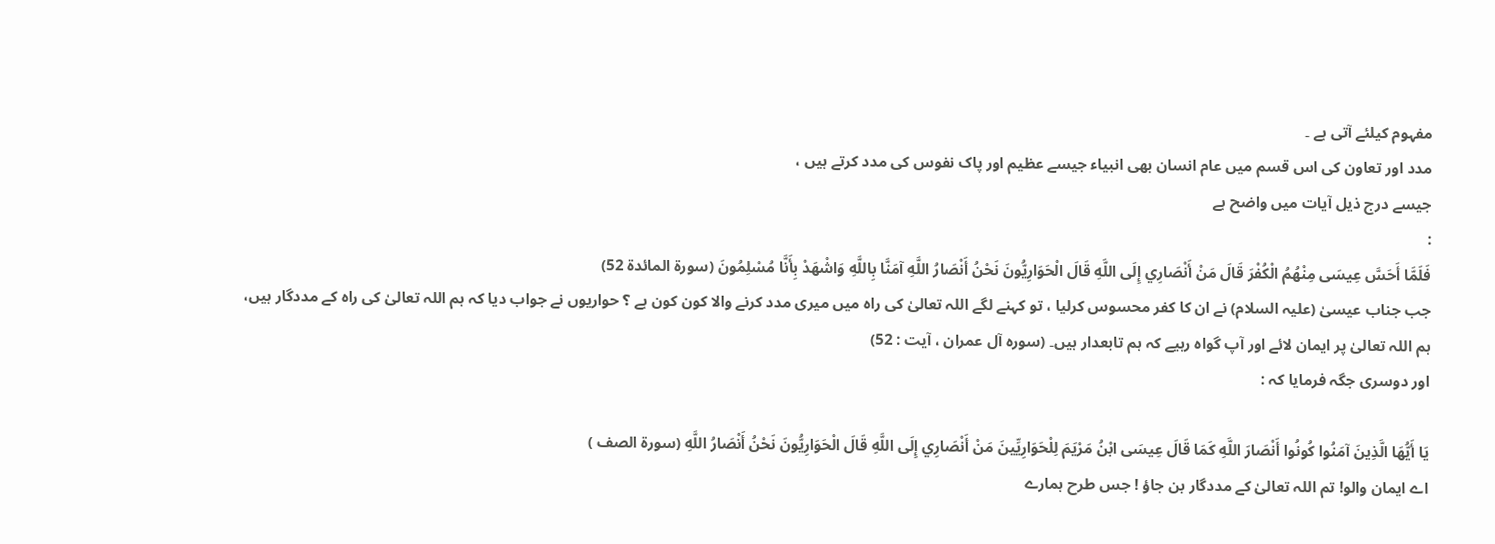مفہوم کیلئے آتی ہے ۔
مدد اور تعاون کی اس قسم میں عام انسان بھی انبیاء جیسے عظیم اور پاک نفوس کی مدد کرتے ہیں ،
جیسے درج ذیل آیات میں واضح ہے
:
فَلَمَّا أَحَسَّ عِيسَى مِنْهُمُ الْكُفْرَ قَالَ مَنْ أَنْصَارِي إِلَى اللَّهِ قَالَ الْحَوَارِيُّونَ نَحْنُ أَنْصَارُ اللَّهِ آمَنَّا بِاللَّهِ وَاشْهَدْ بِأَنَّا مُسْلِمُونَ (سورۃ المائدۃ 52)
جب جناب عیسیٰ (علیہ السلام) نے ان کا کفر محسوس کرلیا ، تو کہنے لگے اللہ تعالیٰ کی راہ میں میری مدد کرنے والا کون کون ہے ؟ حواریوں نے جواب دیا کہ ہم اللہ تعالیٰ کی راہ کے مددگار ہیں، ہم اللہ تعالیٰ پر ایمان لائے اور آپ گواہ رہیے کہ ہم تابعدار ہیں۔ (سورہ آل عمران ، آیت : 52)
اور دوسری جگہ فرمایا کہ :

يَا أَيُّهَا الَّذِينَ آمَنُوا كُونُوا أَنْصَارَ اللَّهِ كَمَا قَالَ عِيسَى ابْنُ مَرْيَمَ لِلْحَوَارِيِّينَ مَنْ أَنْصَارِي إِلَى اللَّهِ قَالَ الْحَوَارِيُّونَ نَحْنُ أَنْصَارُ اللَّهِ (سورۃ الصف )
اے ایمان والو! تم اللہ تعالیٰ کے مددگار بن جاؤ ! جس طرح ہمارے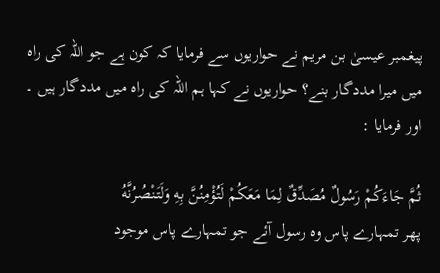پیغمبر عیسیٰ بن مریم نے حواریوں سے فرمایا کہ کون ہے جو اللہ کی راہ میں میرا مددگار بنے؟ حواریوں نے کہا ہم اللہ کی راہ میں مددگار ہیں ۔
اور فرمایا :

ثُمَّ جَاءَكُمْ رَسُولٌ مُصَدِّقٌ لِمَا مَعَكُمْ لَتُؤْمِنُنَّ بِهِ وَلَتَنْصُرُنَّهُ
پھر تمہارے پاس وہ رسول آئے جو تمہارے پاس موجود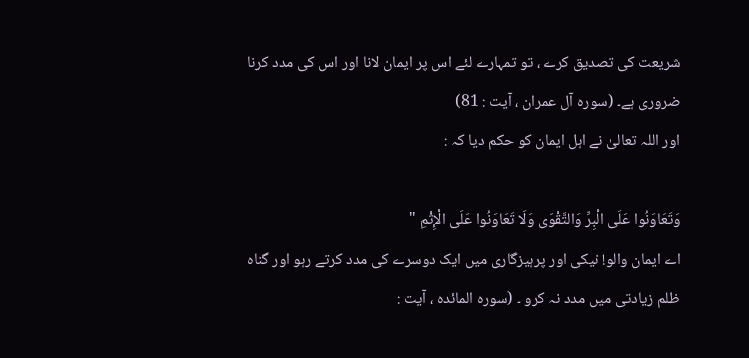شریعت کی تصدیق کرے ، تو تمہارے لئے اس پر ایمان لانا اور اس کی مدد کرنا ضروری ہے۔ (سورہ آل عمران ، آیت : 81)
اور اللہ تعالیٰ نے اہل ایمان کو حکم دیا کہ :

وَتَعَاوَنُوا عَلَى الْبِرِّ وَالتَّقْوَى وَلَا تَعَاوَنُوا عَلَى الْإِثْمِ "
اے ایمان والو! نیکی اور پرہیزگاری میں ایک دوسرے کی مدد کرتے رہو اور گناہ ظلم زیادتی میں مدد نہ کرو ۔ (سورہ المائدہ ، آیت :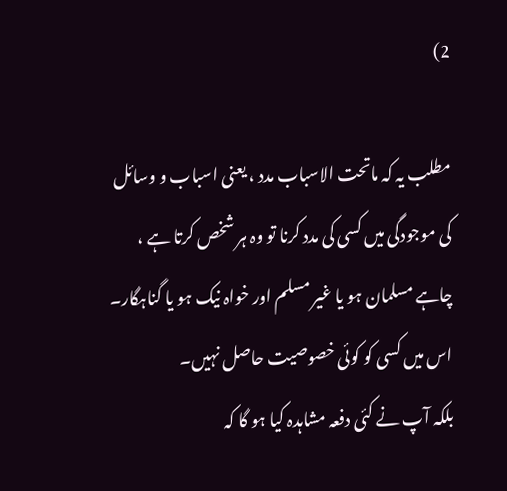2)

مطلب یہ کہ ماتحت الاسباب مدد ، یعنی اسباب و وسائل کی موجودگی میں کسی کی مدد کرنا تو وہ ہر شخص کرتا ہے ، چاہے مسلمان ہو یا غیر مسلم اور خواہ نیک ہو یا گناہگار۔ اس میں کسی کو کوئی خصوصیت حاصل نہیں۔
بلکہ آپ نے کئی دفعہ مشاہدہ کیا ہو گا کہ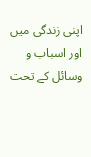اپنی زندگی میں اور اسباب و وسائل کے تحت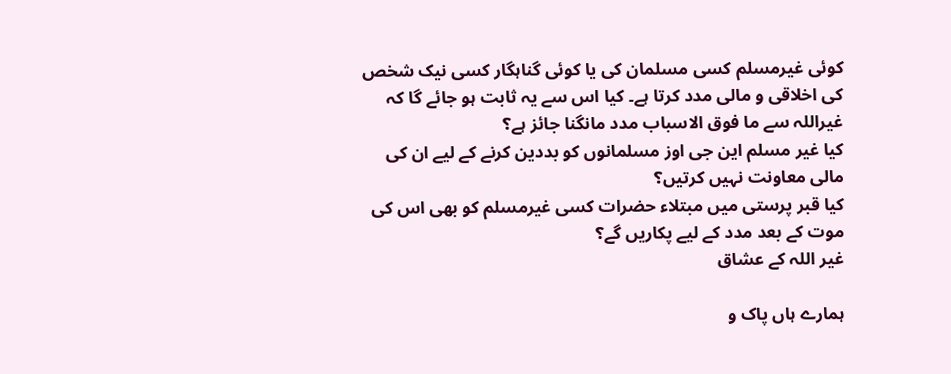کوئی غیرمسلم کسی مسلمان کی یا کوئی گناہگار کسی نیک شخص کی اخلاقی و مالی مدد کرتا ہے۔ کیا اس سے یہ ثابت ہو جائے گا کہ غیراللہ سے ما فوق الاسباب مدد مانگنا جائز ہے؟
کیا غیر مسلم این جی اوز مسلمانوں کو بددین کرنے کے لیے ان کی مالی معاونت نہیں کرتیں؟
کیا قبر پرستی میں مبتلاء حضرات کسی غیرمسلم کو بھی اس کی موت کے بعد مدد کے لیے پکاریں گے؟
غیر اللہ کے عشاق

ہمارے ہاں پاک و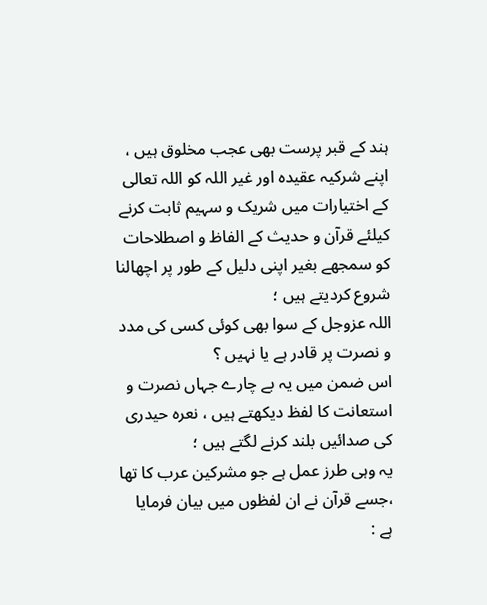ہند کے قبر پرست بھی عجب مخلوق ہیں ،
اپنے شرکیہ عقیدہ اور غیر اللہ کو اللہ تعالی کے اختیارات میں شریک و سہیم ثابت کرنے کیلئے قرآن و حدیث کے الفاظ و اصطلاحات کو سمجھے بغیر اپنی دلیل کے طور پر اچھالنا شروع کردیتے ہیں ؛
اللہ عزوجل کے سوا بھی کوئی کسی کی مدد و نصرت پر قادر ہے یا نہیں ؟
اس ضمن میں یہ بے چارے جہاں نصرت و استعانت کا لفظ دیکھتے ہیں ، نعرہ حیدری کی صدائیں بلند کرنے لگتے ہیں ؛
یہ وہی طرز عمل ہے جو مشرکین عرب کا تھا ،جسے قرآن نے ان لفظوں میں بیان فرمایا ہے :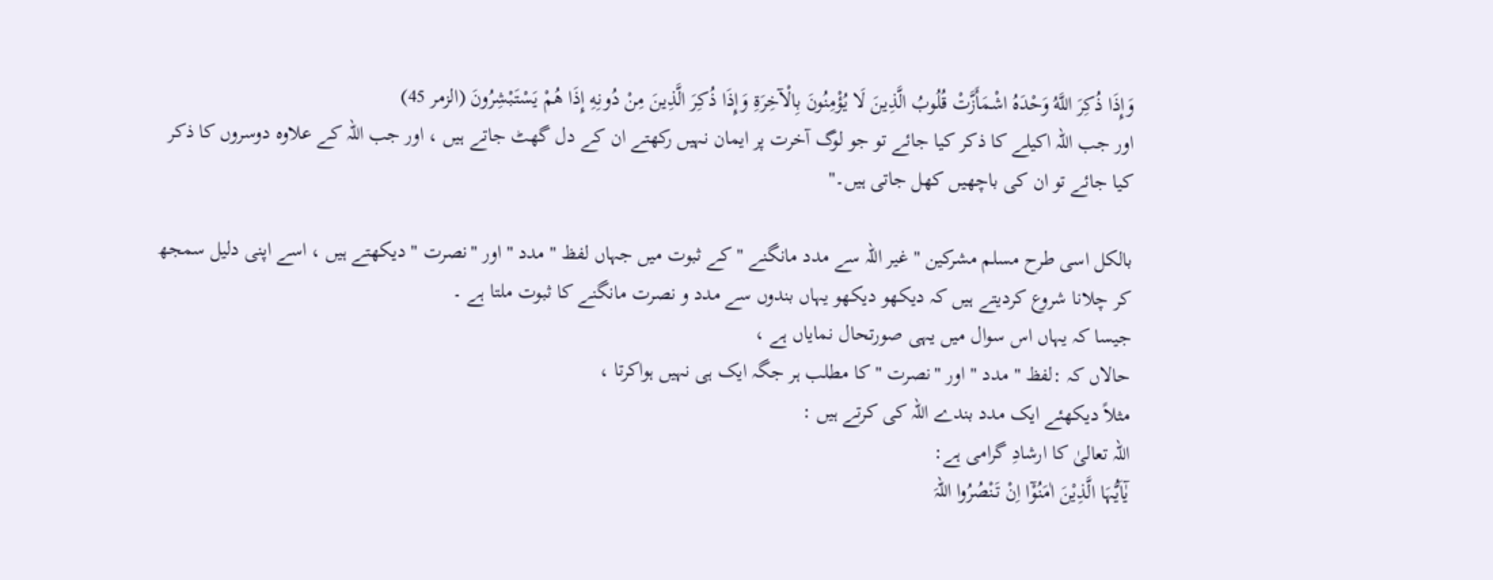وَإِذَا ذُكِرَ اللَّهُ وَحْدَهُ اشْمَأَزَّتْ قُلُوبُ الَّذِينَ لَا يُؤْمِنُونَ بِالْآخِرَةِ وَإِذَا ذُكِرَ الَّذِينَ مِنْ دُونِهِ إِذَا هُمْ يَسْتَبْشِرُونَ (الزمر 45)
اور جب اللہ اکیلے کا ذکر کیا جائے تو جو لوگ آخرت پر ایمان نہیں رکھتے ان کے دل گھٹ جاتے ہیں ، اور جب اللہ کے علاوہ دوسروں کا ذکر کیا جائے تو ان کی باچھیں کھل جاتی ہیں۔"

بالکل اسی طرح مسلم مشرکین " غیر اللہ سے مدد مانگنے " کے ثبوت میں جہاں لفظ " مدد " اور "نصرت " دیکھتے ہیں ، اسے اپنی دلیل سمجھ کر چلانا شروع کردیتے ہیں کہ دیکھو دیکھو یہاں بندوں سے مدد و نصرت مانگنے کا ثبوت ملتا ہے ۔
جیسا کہ یہاں اس سوال میں یہی صورتحال نمایاں ہے ،
حالاں کہ :لفظ " مدد " اور "نصرت " کا مطلب ہر جگہ ایک ہی نہیں ہواکرتا ،
مثلاً دیکھئے ایک مدد بندے اللہ کی کرتے ہیں :
اللہ تعالیٰ کا ارشادِ گرامی ہے:
يٰٓاَيُّہَا الَّذِيْنَ اٰمَنُوْٓا اِنْ تَنْصُرُوا اللہَ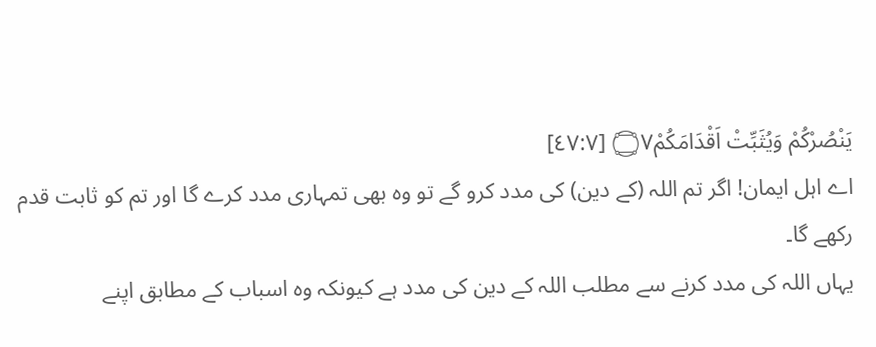يَنْصُرْكُمْ وَيُثَبِّتْ اَقْدَامَكُمْ۝۷ [٤٧:٧]
اے اہل ایمان! اگر تم اللہ (کے دین) کی مدد کرو گے تو وہ بھی تمہاری مدد کرے گا اور تم کو ثابت قدم رکھے گا۔
یہاں اللہ کی مدد کرنے سے مطلب اللہ کے دین کی مدد ہے کیونکہ وہ اسباب کے مطابق اپنے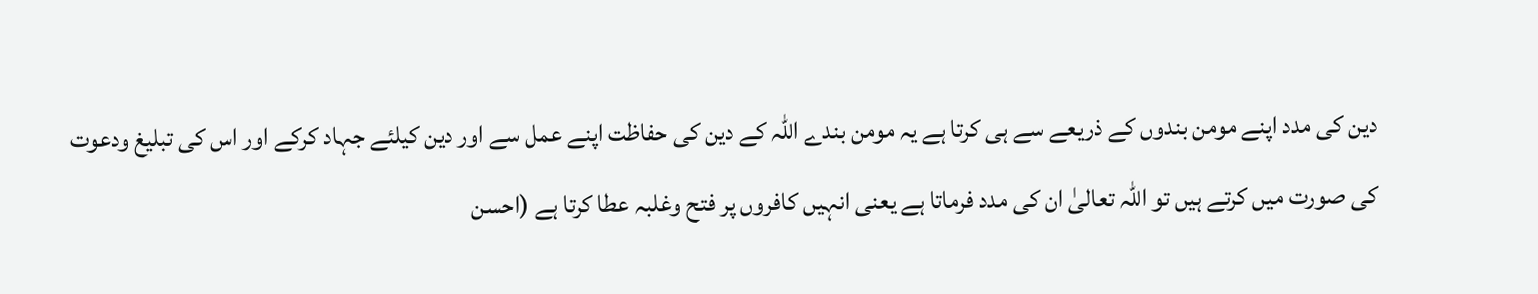دین کی مدد اپنے مومن بندوں کے ذریعے سے ہی کرتا ہے یہ مومن بندے اللہ کے دین کی حفاظت اپنے عمل سے اور دین کیلئے جہاد کرکے اور اس کی تبلیغ ودعوت کی صورت میں کرتے ہیں تو اللہ تعالیٰ ان کی مدد فرماتا ہے یعنی انہیں کافروں پر فتح وغلبہ عطا کرتا ہے (احسن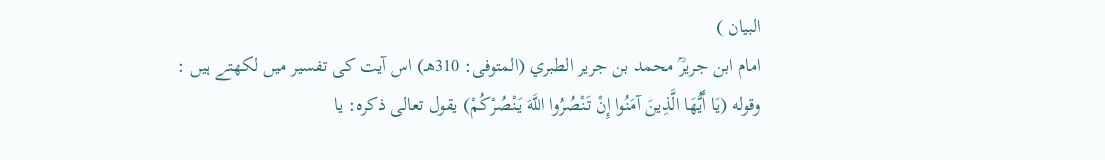البیان )
امام ابن جریرؒ محمد بن جرير الطبري (المتوفى: 310هـ) اس آیت کی تفسیر میں لکھتے ہیں :
وقوله (يَا أَيُّهَا الَّذِينَ آمَنُوا إِنْ تَنْصُرُوا اللَّهَ يَنْصُرْكُمْ) يقول تعالى ذكره: يا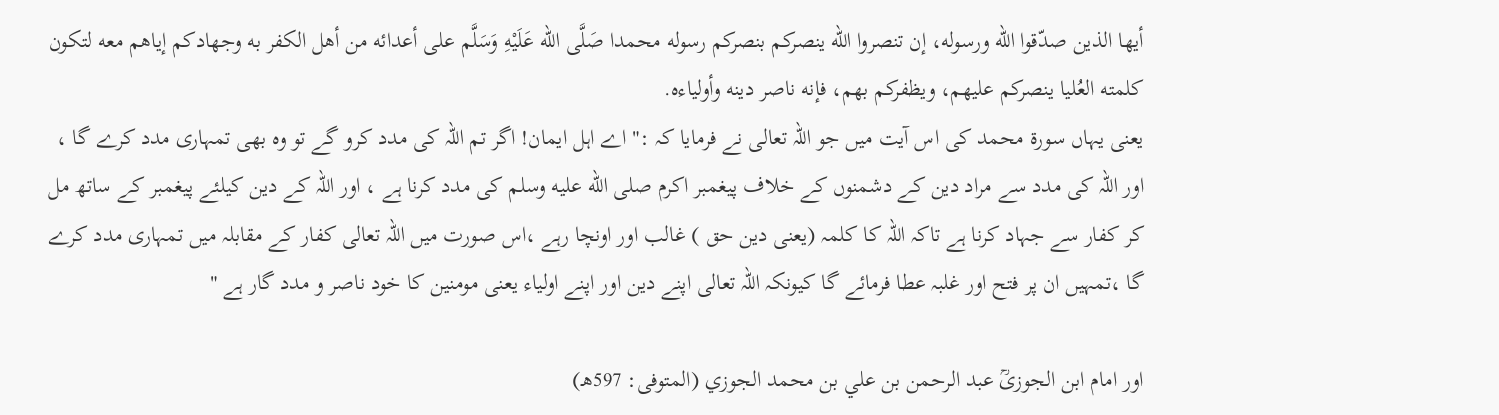أيها الذين صدّقوا الله ورسوله، إن تنصروا الله ينصركم بنصركم رسوله محمدا صَلَّى الله عَلَيْهِ وَسَلَّم على أعدائه من أهل الكفر به وجهادكم إياهم معه لتكون كلمته العُليا ينصركم عليهم، ويظفركم بهم، فإنه ناصر دينه وأولياءه.
یعنی یہاں سورۃ محمد کی اس آیت میں جو اللہ تعالی نے فرمایا کہ :" اے اہل ایمان! اگر تم اللہ کی مدد کرو گے تو وہ بھی تمہاری مدد کرے گا ، اور اللہ کی مدد سے مراد دین کے دشمنوں کے خلاف پیغمبر اکرم صلى الله عليه وسلم کی مدد کرنا ہے ، اور اللہ کے دین کیلئے پیغمبر کے ساتھ مل کر کفار سے جہاد کرنا ہے تاکہ اللہ کا کلمہ (یعنی دین حق ) غالب اور اونچا رہے ،اس صورت میں اللہ تعالی کفار کے مقابلہ میں تمہاری مدد کرے گا ،تمہیں ان پر فتح اور غلبہ عطا فرمائے گا کیونکہ اللہ تعالی اپنے دین اور اپنے اولیاء یعنی مومنین کا خود ناصر و مدد گار ہے "

اور امام ابن الجوزیؒ عبد الرحمن بن علي بن محمد الجوزي (المتوفى: 597هـ)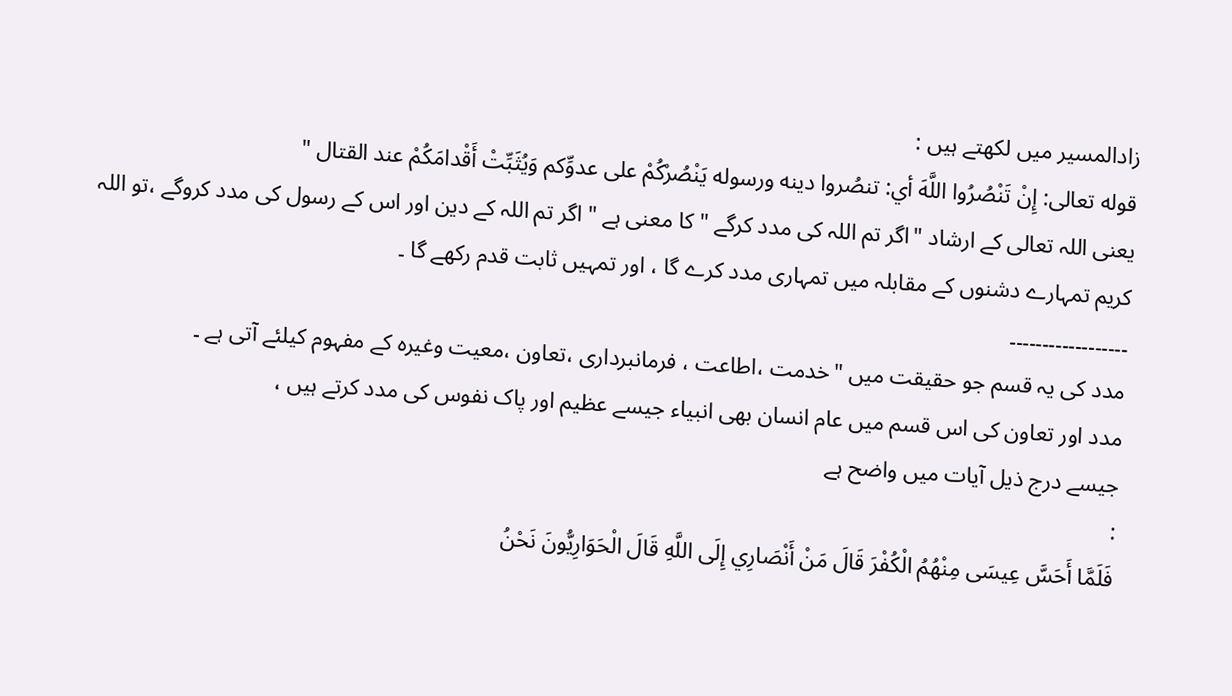زادالمسیر میں لکھتے ہیں :
قوله تعالى: إِنْ تَنْصُرُوا اللَّهَ أي: تنصُروا دينه ورسوله يَنْصُرْكُمْ على عدوِّكم وَيُثَبِّتْ أَقْدامَكُمْ عند القتال "
یعنی اللہ تعالی کے ارشاد "اگر تم اللہ کی مدد کرگے " کا معنی ہے " اگر تم اللہ کے دین اور اس کے رسول کی مدد کروگے ،تو اللہ کریم تمہارے دشنوں کے مقابلہ میں تمہاری مدد کرے گا ، اور تمہیں ثابت قدم رکھے گا ۔
۔۔۔۔۔۔۔۔۔۔۔۔۔۔۔۔۔۔
مدد کی یہ قسم جو حقیقت میں "خدمت ،اطاعت ، فرمانبرداری ،تعاون ،معیت وغیرہ کے مفہوم کیلئے آتی ہے ۔
مدد اور تعاون کی اس قسم میں عام انسان بھی انبیاء جیسے عظیم اور پاک نفوس کی مدد کرتے ہیں ،
جیسے درج ذیل آیات میں واضح ہے
:
فَلَمَّا أَحَسَّ عِيسَى مِنْهُمُ الْكُفْرَ قَالَ مَنْ أَنْصَارِي إِلَى اللَّهِ قَالَ الْحَوَارِيُّونَ نَحْنُ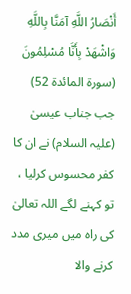أَنْصَارُ اللَّهِ آمَنَّا بِاللَّهِ وَاشْهَدْ بِأَنَّا مُسْلِمُونَ (سورۃ المائدۃ 52)
جب جناب عیسیٰ (علیہ السلام) نے ان کا کفر محسوس کرلیا ، تو کہنے لگے اللہ تعالیٰ کی راہ میں میری مدد کرنے والا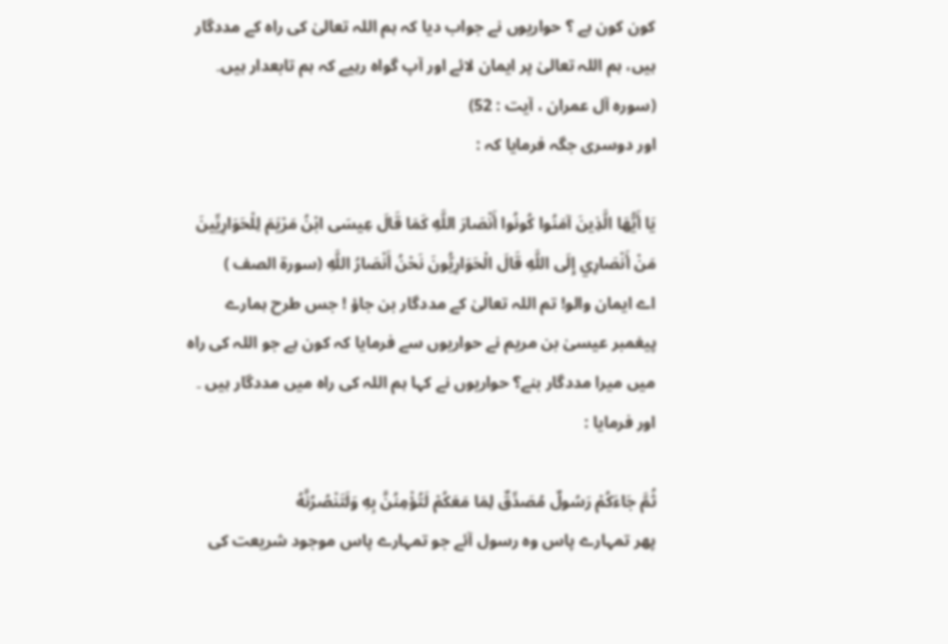کون کون ہے ؟ حواریوں نے جواب دیا کہ ہم اللہ تعالیٰ کی راہ کے مددگار ہیں، ہم اللہ تعالیٰ پر ایمان لائے اور آپ گواہ رہیے کہ ہم تابعدار ہیں۔ (سورہ آل عمران ، آیت : 52)
اور دوسری جگہ فرمایا کہ :

يَا أَيُّهَا الَّذِينَ آمَنُوا كُونُوا أَنْصَارَ اللَّهِ كَمَا قَالَ عِيسَى ابْنُ مَرْيَمَ لِلْحَوَارِيِّينَ مَنْ أَنْصَارِي إِلَى اللَّهِ قَالَ الْحَوَارِيُّونَ نَحْنُ أَنْصَارُ اللَّهِ (سورۃ الصف )
اے ایمان والو! تم اللہ تعالیٰ کے مددگار بن جاؤ ! جس طرح ہمارے پیغمبر عیسیٰ بن مریم نے حواریوں سے فرمایا کہ کون ہے جو اللہ کی راہ میں میرا مددگار بنے؟ حواریوں نے کہا ہم اللہ کی راہ میں مددگار ہیں ۔
اور فرمایا :

ثُمَّ جَاءَكُمْ رَسُولٌ مُصَدِّقٌ لِمَا مَعَكُمْ لَتُؤْمِنُنَّ بِهِ وَلَتَنْصُرُنَّهُ
پھر تمہارے پاس وہ رسول آئے جو تمہارے پاس موجود شریعت کی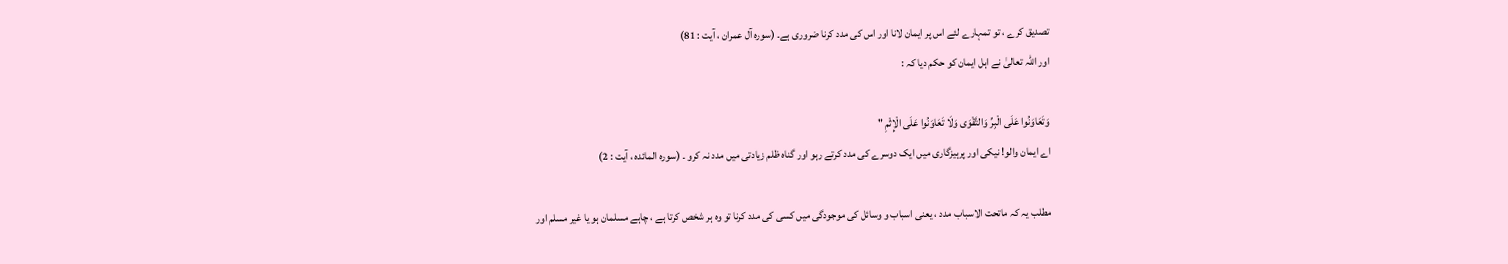تصدیق کرے ، تو تمہارے لئے اس پر ایمان لانا اور اس کی مدد کرنا ضروری ہے۔ (سورہ آل عمران ، آیت : 81)
اور اللہ تعالیٰ نے اہل ایمان کو حکم دیا کہ :

وَتَعَاوَنُوا عَلَى الْبِرِّ وَالتَّقْوَى وَلَا تَعَاوَنُوا عَلَى الْإِثْمِ "
اے ایمان والو! نیکی اور پرہیزگاری میں ایک دوسرے کی مدد کرتے رہو اور گناہ ظلم زیادتی میں مدد نہ کرو ۔ (سورہ المائدہ ، آیت : 2)

مطلب یہ کہ ماتحت الاسباب مدد ، یعنی اسباب و وسائل کی موجودگی میں کسی کی مدد کرنا تو وہ ہر شخص کرتا ہے ، چاہے مسلمان ہو یا غیر مسلم اور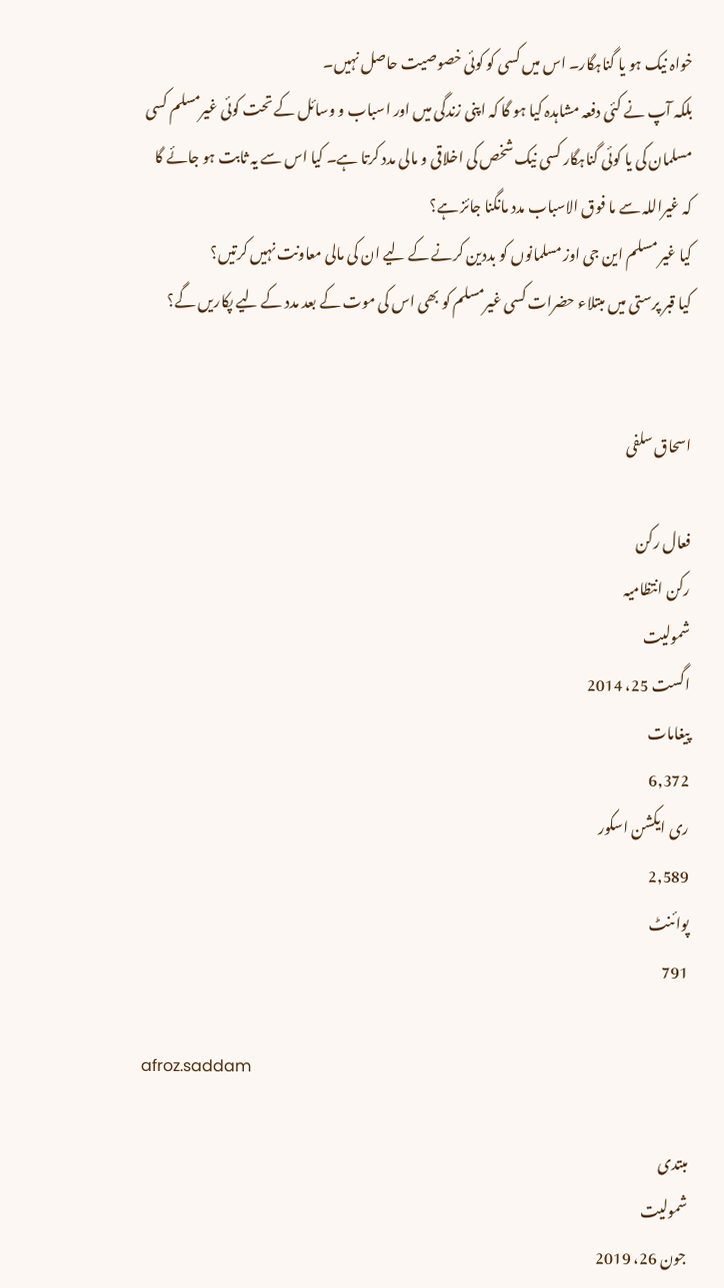خواہ نیک ہو یا گناہگار۔ اس میں کسی کو کوئی خصوصیت حاصل نہیں۔
بلکہ آپ نے کئی دفعہ مشاہدہ کیا ہو گا کہ اپنی زندگی میں اور اسباب و وسائل کے تحت کوئی غیرمسلم کسی مسلمان کی یا کوئی گناہگار کسی نیک شخص کی اخلاقی و مالی مدد کرتا ہے۔ کیا اس سے یہ ثابت ہو جائے گا کہ غیراللہ سے ما فوق الاسباب مدد مانگنا جائز ہے؟
کیا غیر مسلم این جی اوز مسلمانوں کو بددین کرنے کے لیے ان کی مالی معاونت نہیں کرتیں؟
کیا قبر پرستی میں مبتلاء حضرات کسی غیرمسلم کو بھی اس کی موت کے بعد مدد کے لیے پکاریں گے؟


اسحاق سلفی

فعال رکن
رکن انتظامیہ
شمولیت
اگست 25، 2014
پیغامات
6,372
ری ایکشن اسکور
2,589
پوائنٹ
791

afroz.saddam

مبتدی
شمولیت
جون 26، 2019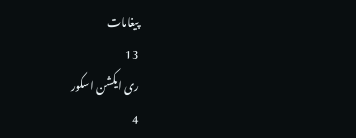پیغامات
13
ری ایکشن اسکور
4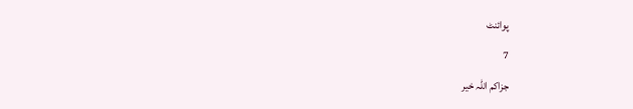پوائنٹ
7
جزاکم اللہ خیر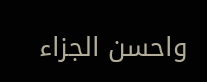واحسن الجزاء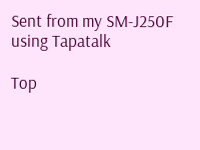Sent from my SM-J250F using Tapatalk

Top